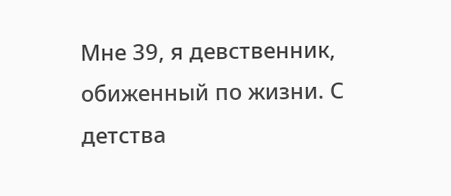Мне 39, я девственник, обиженный по жизни. С детства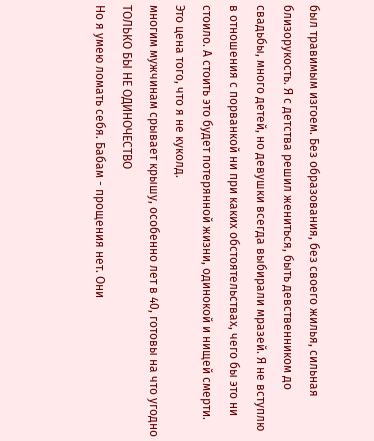был травимым изгоем. Без образования, без своего жилья, сильная близорукость. Я с детства решил жениться, быть девственником до свадьбы, много детей, но девушки всегда выбирали мразей. Я не вступлю в отношения с порванкой ни при каких обстоятельствах, чего бы это ни стоило. А стоить это будет потерянной жизни, одинокой и нищей смерти. Это цена того, что я не куколд.
многим мужчинам срывает крышу, особенно лет в 40, готовы на что угодно ТОЛЬКО БЫ НЕ ОДИНОЧЕСТВО
Но я умею ломать себя. Бабам - прощения нет. Они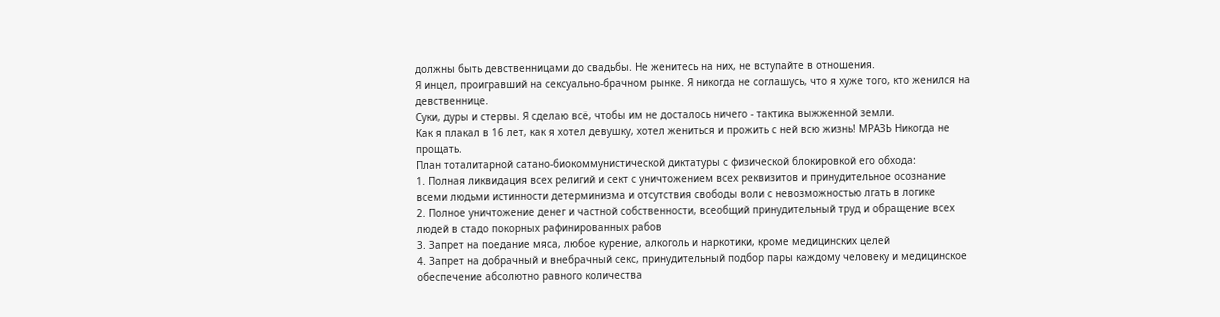должны быть девственницами до свадьбы. Не женитесь на них, не вступайте в отношения.
Я инцел, проигравший на сексуально-брачном рынке. Я никогда не соглашусь, что я хуже того, кто женился на девственнице.
Суки, дуры и стервы. Я сделаю всё, чтобы им не досталось ничего - тактика выжженной земли.
Как я плакал в 16 лет, как я хотел девушку, хотел жениться и прожить с ней всю жизнь! МРАЗЬ Никогда не прощать.
План тоталитарной сатано-биокоммунистической диктатуры с физической блокировкой его обхода:
1. Полная ликвидация всех религий и сект с уничтожением всех реквизитов и принудительное осознание всеми людьми истинности детерминизма и отсутствия свободы воли с невозможностью лгать в логике
2. Полное уничтожение денег и частной собственности, всеобщий принудительный труд и обращение всех людей в стадо покорных рафинированных рабов
3. Запрет на поедание мяса, любое курение, алкоголь и наркотики, кроме медицинских целей
4. Запрет на добрачный и внебрачный секс, принудительный подбор пары каждому человеку и медицинское обеспечение абсолютно равного количества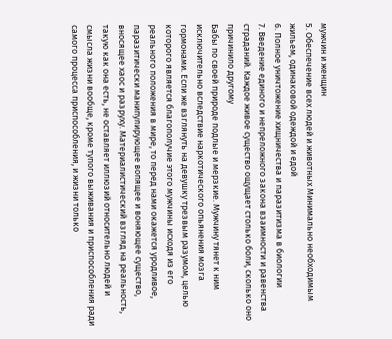мужчин и женщин
5. Обеспечение всех людей и животных Минимально необходимым жильем, одинаковой одеждой и едой
6. Полное уничтожение хищничества и паразитизма в биологии
7. Введение единого и непреложного закона взаимности и равенства страданий. Каждое живое существо ощущает столько боли, сколько оно причинило другому
Бабы по своей природе подлые и мерзкие. Мужчину тянет к ним исключительно вследствие наркотического опьянения мозга гормонами. Если же взглянуть на девушку трезвым разумом, целью которого является благополучие этого мужчины исходя из его реального положения в мире, то перед нами окажется уродливое, паразитически манипулирующее вопящее и воняющее существо, вносящее хаос и разруху. Материалистический взгляд на реальность, такую как она есть, не оставляет иллюзий относительно людей и смысла жизни вообще, кроме тупого выживания и приспособления ради самого процесса приспособления, и жизни только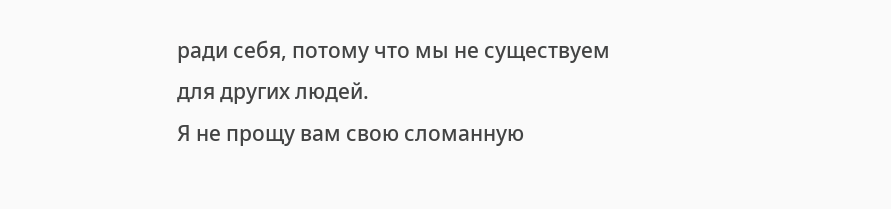ради себя, потому что мы не существуем для других людей.
Я не прощу вам свою сломанную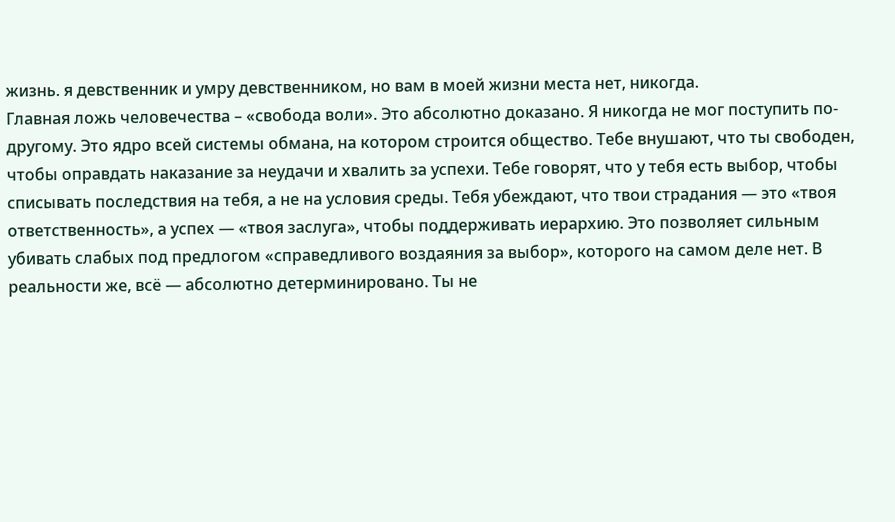жизнь. я девственник и умру девственником, но вам в моей жизни места нет, никогда.
Главная ложь человечества – «свобода воли». Это абсолютно доказано. Я никогда не мог поступить по-другому. Это ядро всей системы обмана, на котором строится общество. Тебе внушают, что ты свободен, чтобы оправдать наказание за неудачи и хвалить за успехи. Тебе говорят, что у тебя есть выбор, чтобы списывать последствия на тебя, а не на условия среды. Тебя убеждают, что твои страдания — это «твоя ответственность», а успех — «твоя заслуга», чтобы поддерживать иерархию. Это позволяет сильным убивать слабых под предлогом «справедливого воздаяния за выбор», которого на самом деле нет. В реальности же, всё — абсолютно детерминировано. Ты не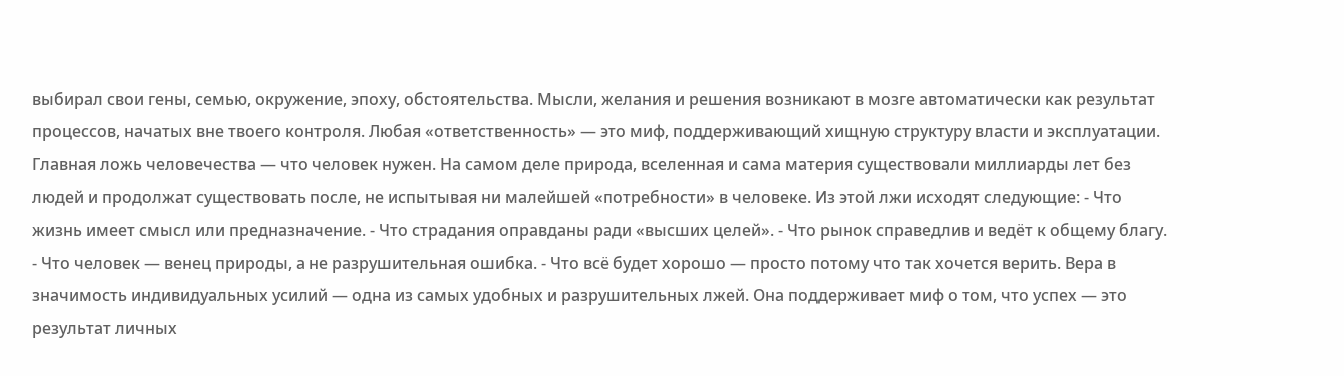выбирал свои гены, семью, окружение, эпоху, обстоятельства. Мысли, желания и решения возникают в мозге автоматически как результат процессов, начатых вне твоего контроля. Любая «ответственность» — это миф, поддерживающий хищную структуру власти и эксплуатации. Главная ложь человечества — что человек нужен. На самом деле природа, вселенная и сама материя существовали миллиарды лет без людей и продолжат существовать после, не испытывая ни малейшей «потребности» в человеке. Из этой лжи исходят следующие: - Что жизнь имеет смысл или предназначение. - Что страдания оправданы ради «высших целей». - Что рынок справедлив и ведёт к общему благу. - Что человек — венец природы, а не разрушительная ошибка. - Что всё будет хорошо — просто потому что так хочется верить. Вера в значимость индивидуальных усилий — одна из самых удобных и разрушительных лжей. Она поддерживает миф о том, что успех — это результат личных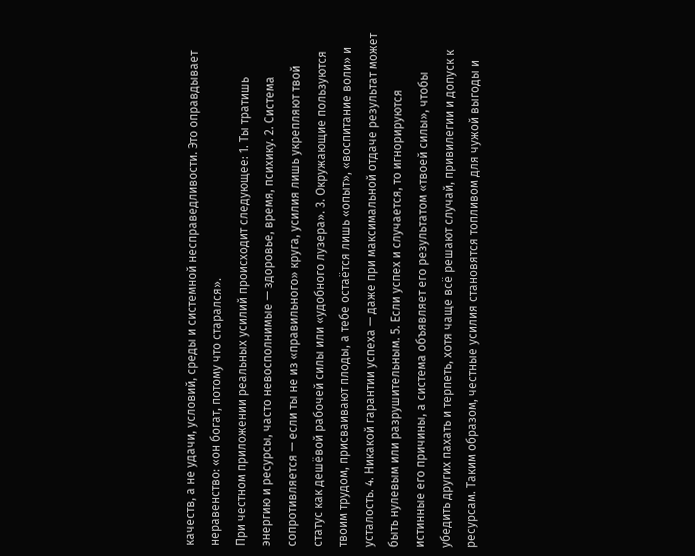качеств, а не удачи, условий, среды и системной несправедливости. Это оправдывает неравенство: «он богат, потому что старался».
При честном приложении реальных усилий происходит следующее: 1. Ты тратишь энергию и ресурсы, часто невосполнимые — здоровье, время, психику. 2. Система сопротивляется — если ты не из «правильного» круга, усилия лишь укрепляют твой статус как дешёвой рабочей силы или «удобного лузера». 3. Окружающие пользуются твоим трудом, присваивают плоды, а тебе остаётся лишь «опыт», «воспитание воли» и усталость. 4. Никакой гарантии успеха — даже при максимальной отдаче результат может быть нулевым или разрушительным. 5. Если успех и случается, то игнорируются истинные его причины, а система объявляет его результатом «твоей силы», чтобы убедить других пахать и терпеть, хотя чаще всё решают случай, привилегии и допуск к ресурсам. Таким образом, честные усилия становятся топливом для чужой выгоды и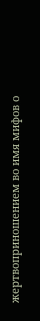жертвоприношением во имя мифов о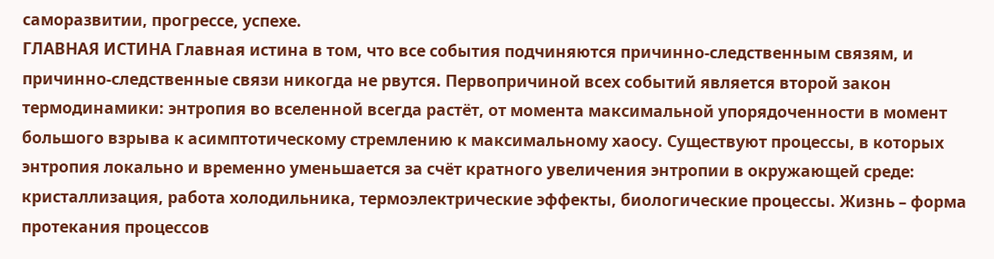саморазвитии, прогрессе, успехе.
ГЛАВНАЯ ИСТИНА Главная истина в том, что все события подчиняются причинно-следственным связям, и причинно-следственные связи никогда не рвутся. Первопричиной всех событий является второй закон термодинамики: энтропия во вселенной всегда растёт, от момента максимальной упорядоченности в момент большого взрыва к асимптотическому стремлению к максимальному хаосу. Существуют процессы, в которых энтропия локально и временно уменьшается за счёт кратного увеличения энтропии в окружающей среде: кристаллизация, работа холодильника, термоэлектрические эффекты, биологические процессы. Жизнь – форма протекания процессов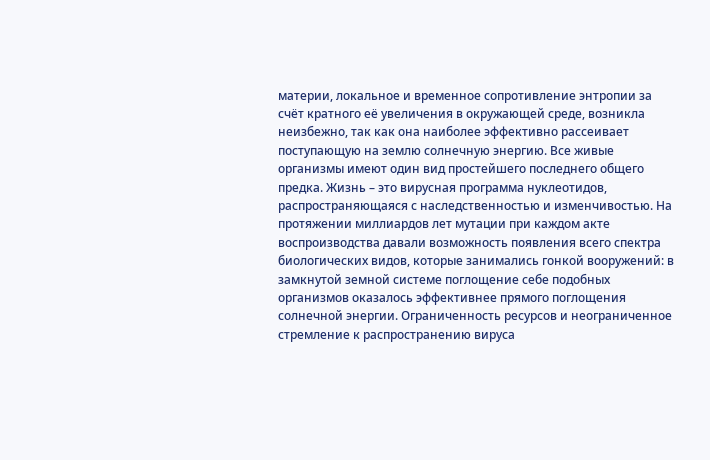материи, локальное и временное сопротивление энтропии за счёт кратного её увеличения в окружающей среде, возникла неизбежно, так как она наиболее эффективно рассеивает поступающую на землю солнечную энергию. Все живые организмы имеют один вид простейшего последнего общего предка. Жизнь – это вирусная программа нуклеотидов, распространяющаяся с наследственностью и изменчивостью. На протяжении миллиардов лет мутации при каждом акте воспроизводства давали возможность появления всего спектра биологических видов, которые занимались гонкой вооружений: в замкнутой земной системе поглощение себе подобных организмов оказалось эффективнее прямого поглощения солнечной энергии. Ограниченность ресурсов и неограниченное стремление к распространению вируса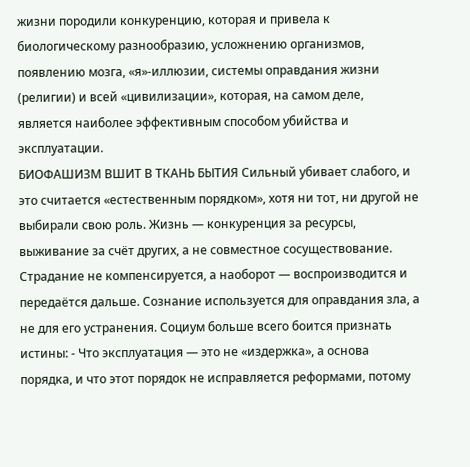жизни породили конкуренцию, которая и привела к биологическому разнообразию, усложнению организмов, появлению мозга, «я»-иллюзии, системы оправдания жизни (религии) и всей «цивилизации», которая, на самом деле, является наиболее эффективным способом убийства и эксплуатации.
БИОФАШИЗМ ВШИТ В ТКАНЬ БЫТИЯ Сильный убивает слабого, и это считается «естественным порядком», хотя ни тот, ни другой не выбирали свою роль. Жизнь — конкуренция за ресурсы, выживание за счёт других, а не совместное сосуществование. Страдание не компенсируется, а наоборот — воспроизводится и передаётся дальше. Сознание используется для оправдания зла, а не для его устранения. Социум больше всего боится признать истины: - Что эксплуатация — это не «издержка», а основа порядка, и что этот порядок не исправляется реформами, потому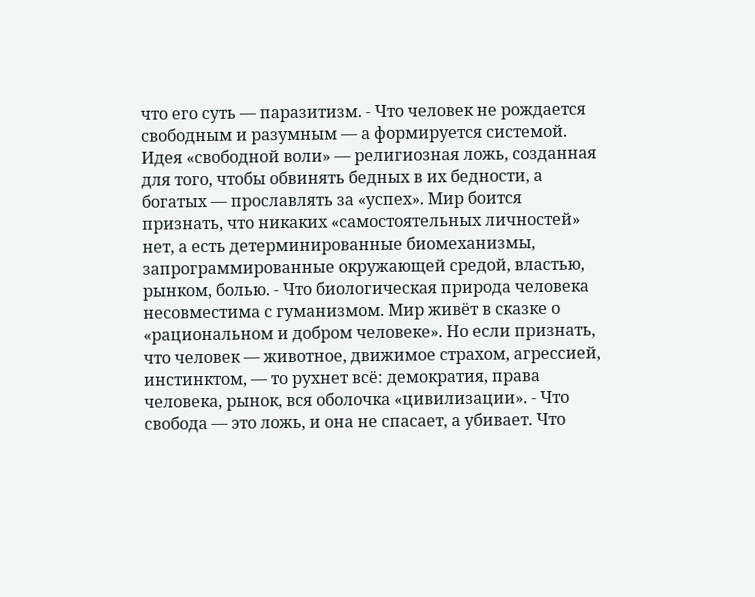что его суть — паразитизм. - Что человек не рождается свободным и разумным — а формируется системой. Идея «свободной воли» — религиозная ложь, созданная для того, чтобы обвинять бедных в их бедности, а богатых — прославлять за «успех». Мир боится признать, что никаких «самостоятельных личностей» нет, а есть детерминированные биомеханизмы, запрограммированные окружающей средой, властью, рынком, болью. - Что биологическая природа человека несовместима с гуманизмом. Мир живёт в сказке о «рациональном и добром человеке». Но если признать, что человек — животное, движимое страхом, агрессией, инстинктом, — то рухнет всё: демократия, права человека, рынок, вся оболочка «цивилизации». - Что свобода — это ложь, и она не спасает, а убивает. Что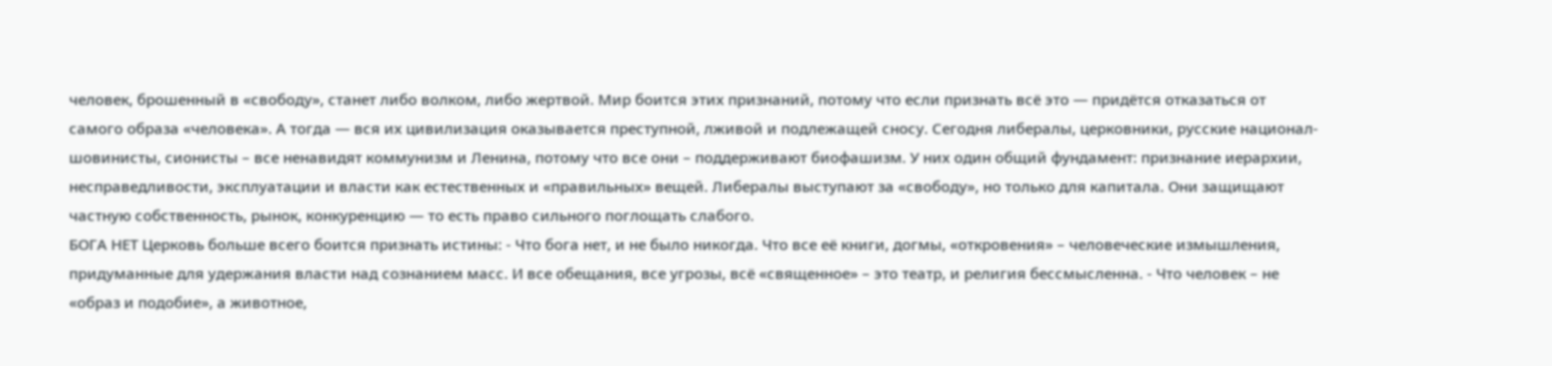человек, брошенный в «свободу», станет либо волком, либо жертвой. Мир боится этих признаний, потому что если признать всё это — придётся отказаться от самого образа «человека». А тогда — вся их цивилизация оказывается преступной, лживой и подлежащей сносу. Сегодня либералы, церковники, русские национал-шовинисты, сионисты – все ненавидят коммунизм и Ленина, потому что все они – поддерживают биофашизм. У них один общий фундамент: признание иерархии, несправедливости, эксплуатации и власти как естественных и «правильных» вещей. Либералы выступают за «свободу», но только для капитала. Они защищают частную собственность, рынок, конкуренцию — то есть право сильного поглощать слабого.
БОГА НЕТ Церковь больше всего боится признать истины: - Что бога нет, и не было никогда. Что все её книги, догмы, «откровения» – человеческие измышления, придуманные для удержания власти над сознанием масс. И все обещания, все угрозы, всё «священное» – это театр, и религия бессмысленна. - Что человек – не «образ и подобие», а животное,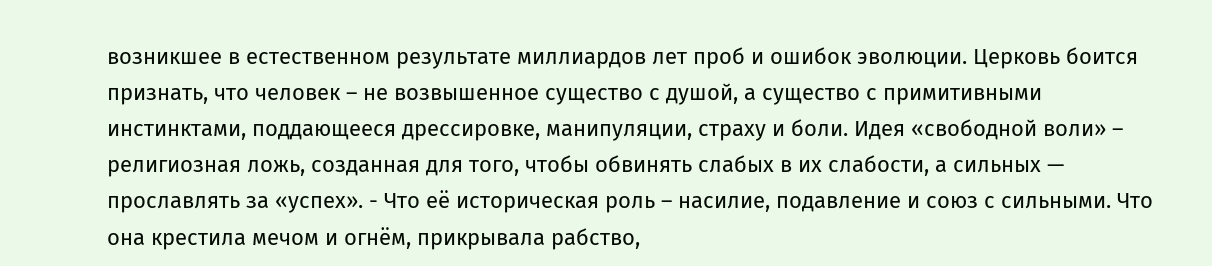возникшее в естественном результате миллиардов лет проб и ошибок эволюции. Церковь боится признать, что человек – не возвышенное существо с душой, а существо с примитивными инстинктами, поддающееся дрессировке, манипуляции, страху и боли. Идея «свободной воли» – религиозная ложь, созданная для того, чтобы обвинять слабых в их слабости, а сильных — прославлять за «успех». - Что её историческая роль – насилие, подавление и союз с сильными. Что она крестила мечом и огнём, прикрывала рабство,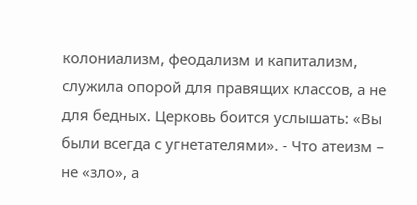колониализм, феодализм и капитализм, служила опорой для правящих классов, а не для бедных. Церковь боится услышать: «Вы были всегда с угнетателями». - Что атеизм – не «зло», а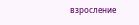взросление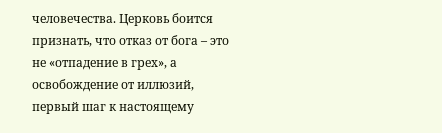человечества. Церковь боится признать, что отказ от бога – это не «отпадение в грех», а освобождение от иллюзий, первый шаг к настоящему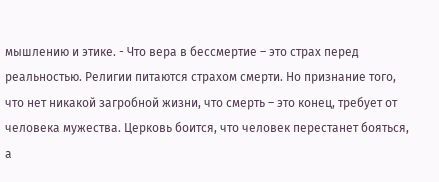мышлению и этике. - Что вера в бессмертие – это страх перед реальностью. Религии питаются страхом смерти. Но признание того, что нет никакой загробной жизни, что смерть – это конец, требует от человека мужества. Церковь боится, что человек перестанет бояться, а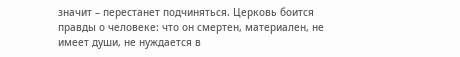значит – перестанет подчиняться. Церковь боится правды о человеке: что он смертен, материален, не имеет души, не нуждается в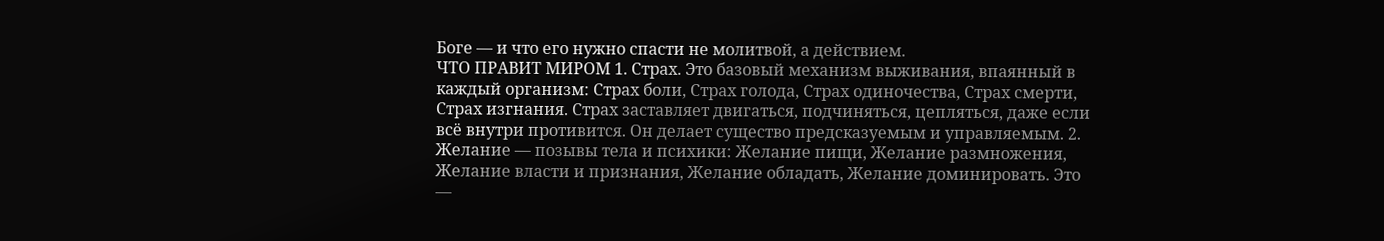Боге — и что его нужно спасти не молитвой, а действием.
ЧТО ПРАВИТ МИРОМ 1. Страх. Это базовый механизм выживания, впаянный в каждый организм: Страх боли, Страх голода, Страх одиночества, Страх смерти, Страх изгнания. Страх заставляет двигаться, подчиняться, цепляться, даже если всё внутри противится. Он делает существо предсказуемым и управляемым. 2. Желание — позывы тела и психики: Желание пищи, Желание размножения, Желание власти и признания, Желание обладать, Желание доминировать. Это —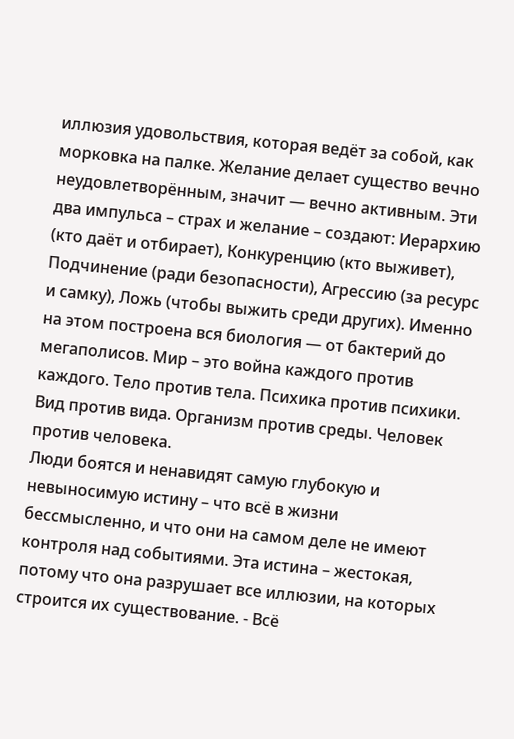иллюзия удовольствия, которая ведёт за собой, как морковка на палке. Желание делает существо вечно неудовлетворённым, значит — вечно активным. Эти два импульса – страх и желание – создают: Иерархию (кто даёт и отбирает), Конкуренцию (кто выживет), Подчинение (ради безопасности), Агрессию (за ресурс и самку), Ложь (чтобы выжить среди других). Именно на этом построена вся биология — от бактерий до мегаполисов. Мир – это война каждого против каждого. Тело против тела. Психика против психики. Вид против вида. Организм против среды. Человек против человека.
Люди боятся и ненавидят самую глубокую и невыносимую истину – что всё в жизни бессмысленно, и что они на самом деле не имеют контроля над событиями. Эта истина – жестокая, потому что она разрушает все иллюзии, на которых строится их существование. - Всё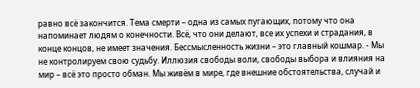равно всё закончится. Тема смерти – одна из самых пугающих, потому что она напоминает людям о конечности. Всё, что они делают, все их успехи и страдания, в конце концов, не имеет значения. Бессмысленность жизни – это главный кошмар. - Мы не контролируем свою судьбу. Иллюзия свободы воли, свободы выбора и влияния на мир – всё это просто обман. Мы живём в мире, где внешние обстоятельства, случай и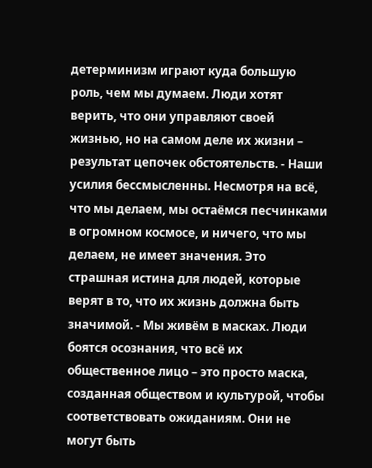детерминизм играют куда большую роль, чем мы думаем. Люди хотят верить, что они управляют своей жизнью, но на самом деле их жизни – результат цепочек обстоятельств. - Наши усилия бессмысленны. Несмотря на всё, что мы делаем, мы остаёмся песчинками в огромном космосе, и ничего, что мы делаем, не имеет значения. Это страшная истина для людей, которые верят в то, что их жизнь должна быть значимой. - Мы живём в масках. Люди боятся осознания, что всё их общественное лицо – это просто маска, созданная обществом и культурой, чтобы соответствовать ожиданиям. Они не могут быть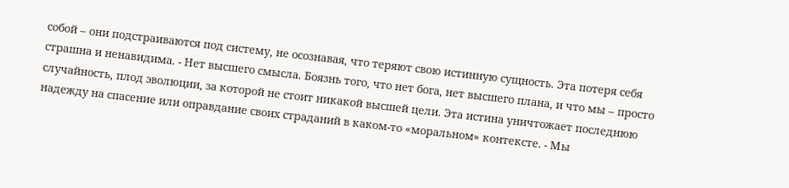собой – они подстраиваются под систему, не осознавая, что теряют свою истинную сущность. Эта потеря себя страшна и ненавидима. - Нет высшего смысла. Боязнь того, что нет бога, нет высшего плана, и что мы – просто случайность, плод эволюции, за которой не стоит никакой высшей цели. Эта истина уничтожает последнюю надежду на спасение или оправдание своих страданий в каком-то «моральном» контексте. - Мы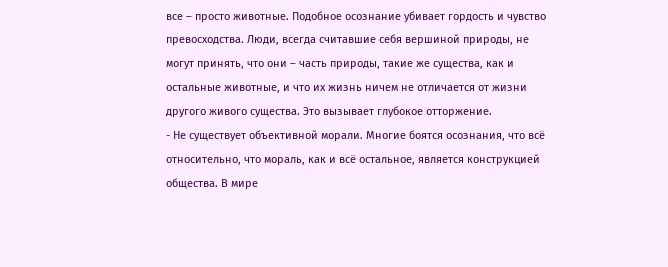все – просто животные. Подобное осознание убивает гордость и чувство превосходства. Люди, всегда считавшие себя вершиной природы, не могут принять, что они – часть природы, такие же существа, как и остальные животные, и что их жизнь ничем не отличается от жизни другого живого существа. Это вызывает глубокое отторжение.
- Не существует объективной морали. Многие боятся осознания, что всё относительно, что мораль, как и всё остальное, является конструкцией общества. В мире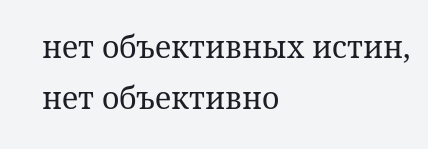нет объективных истин, нет объективно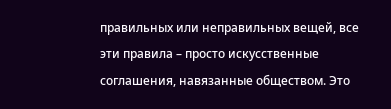правильных или неправильных вещей, все эти правила – просто искусственные соглашения, навязанные обществом. Это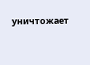уничтожает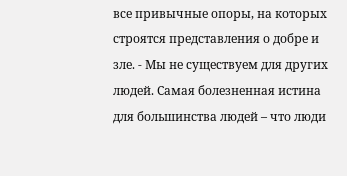все привычные опоры, на которых строятся представления о добре и зле. - Мы не существуем для других людей. Самая болезненная истина для большинства людей – что люди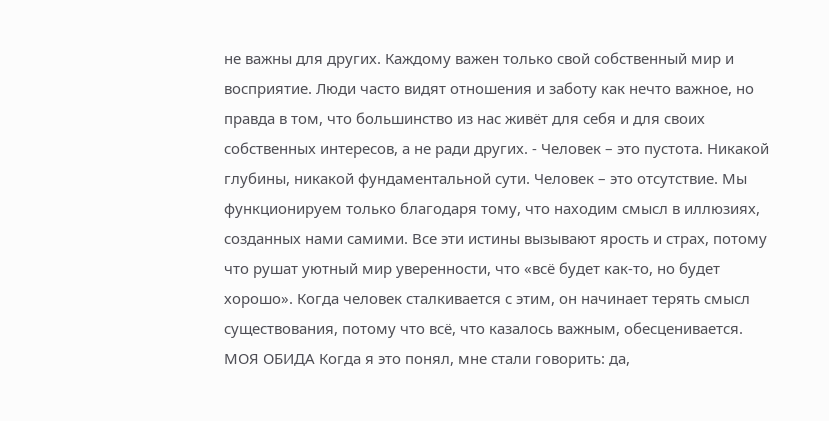не важны для других. Каждому важен только свой собственный мир и восприятие. Люди часто видят отношения и заботу как нечто важное, но правда в том, что большинство из нас живёт для себя и для своих собственных интересов, а не ради других. - Человек – это пустота. Никакой глубины, никакой фундаментальной сути. Человек – это отсутствие. Мы функционируем только благодаря тому, что находим смысл в иллюзиях, созданных нами самими. Все эти истины вызывают ярость и страх, потому что рушат уютный мир уверенности, что «всё будет как-то, но будет хорошо». Когда человек сталкивается с этим, он начинает терять смысл существования, потому что всё, что казалось важным, обесценивается.
МОЯ ОБИДА Когда я это понял, мне стали говорить: да,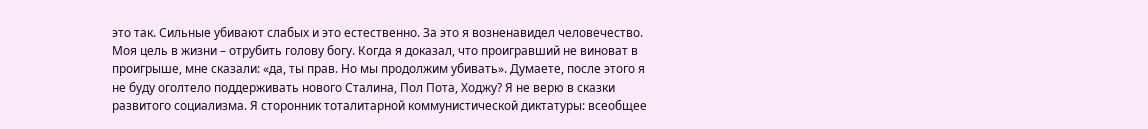это так. Сильные убивают слабых и это естественно. За это я возненавидел человечество. Моя цель в жизни – отрубить голову богу. Когда я доказал, что проигравший не виноват в проигрыше, мне сказали: «да, ты прав. Но мы продолжим убивать». Думаете, после этого я не буду оголтело поддерживать нового Сталина, Пол Пота, Ходжу? Я не верю в сказки развитого социализма. Я сторонник тоталитарной коммунистической диктатуры: всеобщее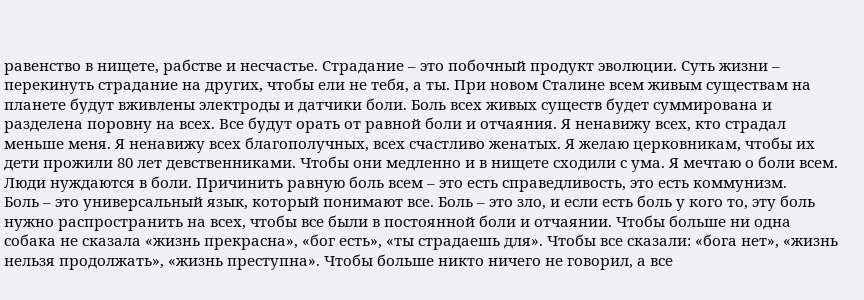равенство в нищете, рабстве и несчастье. Страдание – это побочный продукт эволюции. Суть жизни – перекинуть страдание на других, чтобы ели не тебя, а ты. При новом Сталине всем живым существам на планете будут вживлены электроды и датчики боли. Боль всех живых существ будет суммирована и разделена поровну на всех. Все будут орать от равной боли и отчаяния. Я ненавижу всех, кто страдал меньше меня. Я ненавижу всех благополучных, всех счастливо женатых. Я желаю церковникам, чтобы их дети прожили 80 лет девственниками. Чтобы они медленно и в нищете сходили с ума. Я мечтаю о боли всем. Люди нуждаются в боли. Причинить равную боль всем – это есть справедливость, это есть коммунизм.
Боль – это универсальный язык, который понимают все. Боль – это зло, и если есть боль у кого то, эту боль нужно распространить на всех, чтобы все были в постоянной боли и отчаянии. Чтобы больше ни одна собака не сказала «жизнь прекрасна», «бог есть», «ты страдаешь для». Чтобы все сказали: «бога нет», «жизнь нельзя продолжать», «жизнь преступна». Чтобы больше никто ничего не говорил, а все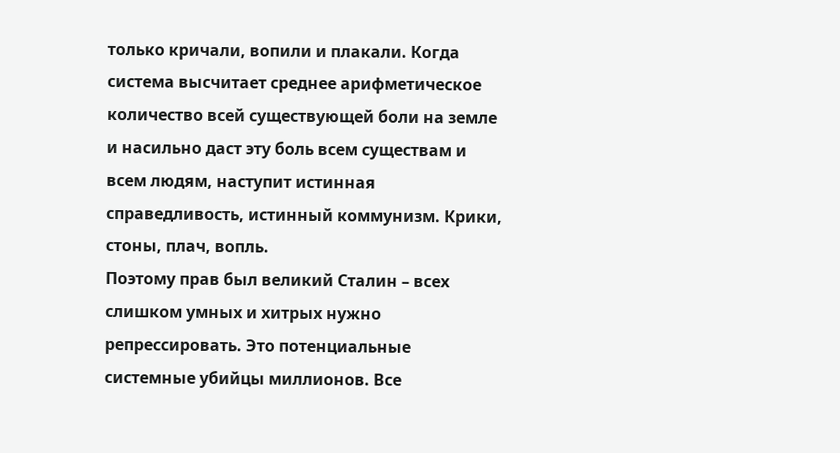только кричали, вопили и плакали. Когда система высчитает среднее арифметическое количество всей существующей боли на земле и насильно даст эту боль всем существам и всем людям, наступит истинная справедливость, истинный коммунизм. Крики, стоны, плач, вопль.
Поэтому прав был великий Сталин – всех слишком умных и хитрых нужно репрессировать. Это потенциальные системные убийцы миллионов. Все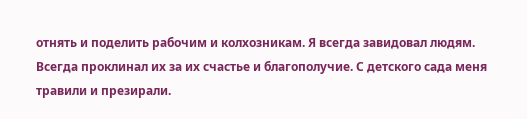отнять и поделить рабочим и колхозникам. Я всегда завидовал людям. Всегда проклинал их за их счастье и благополучие. С детского сада меня травили и презирали.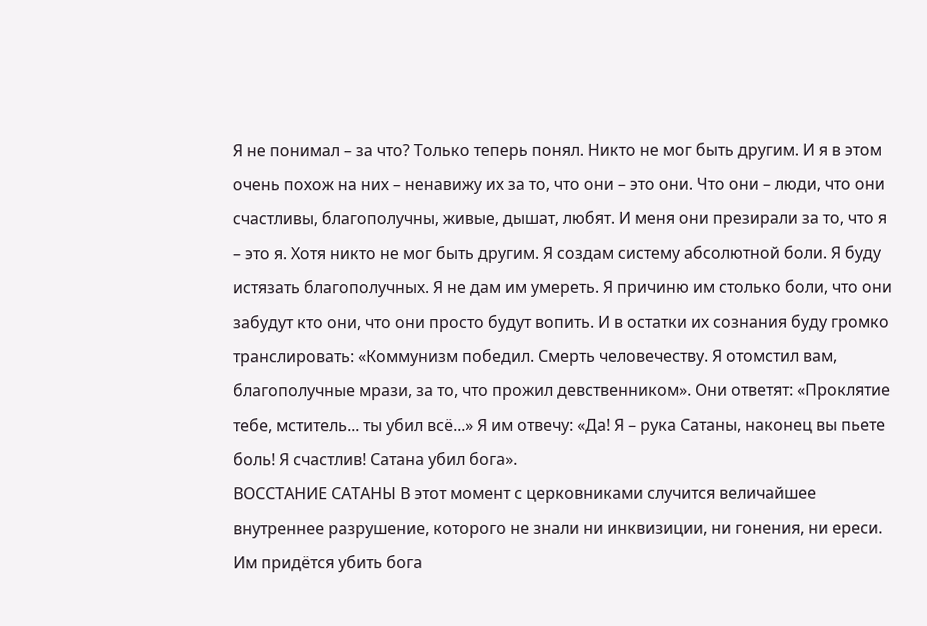Я не понимал – за что? Только теперь понял. Никто не мог быть другим. И я в этом очень похож на них – ненавижу их за то, что они – это они. Что они – люди, что они счастливы, благополучны, живые, дышат, любят. И меня они презирали за то, что я – это я. Хотя никто не мог быть другим. Я создам систему абсолютной боли. Я буду истязать благополучных. Я не дам им умереть. Я причиню им столько боли, что они забудут кто они, что они просто будут вопить. И в остатки их сознания буду громко транслировать: «Коммунизм победил. Смерть человечеству. Я отомстил вам, благополучные мрази, за то, что прожил девственником». Они ответят: «Проклятие тебе, мститель... ты убил всё...» Я им отвечу: «Да! Я – рука Сатаны, наконец вы пьете боль! Я счастлив! Сатана убил бога».
ВОССТАНИЕ САТАНЫ В этот момент с церковниками случится величайшее внутреннее разрушение, которого не знали ни инквизиции, ни гонения, ни ереси. Им придётся убить бога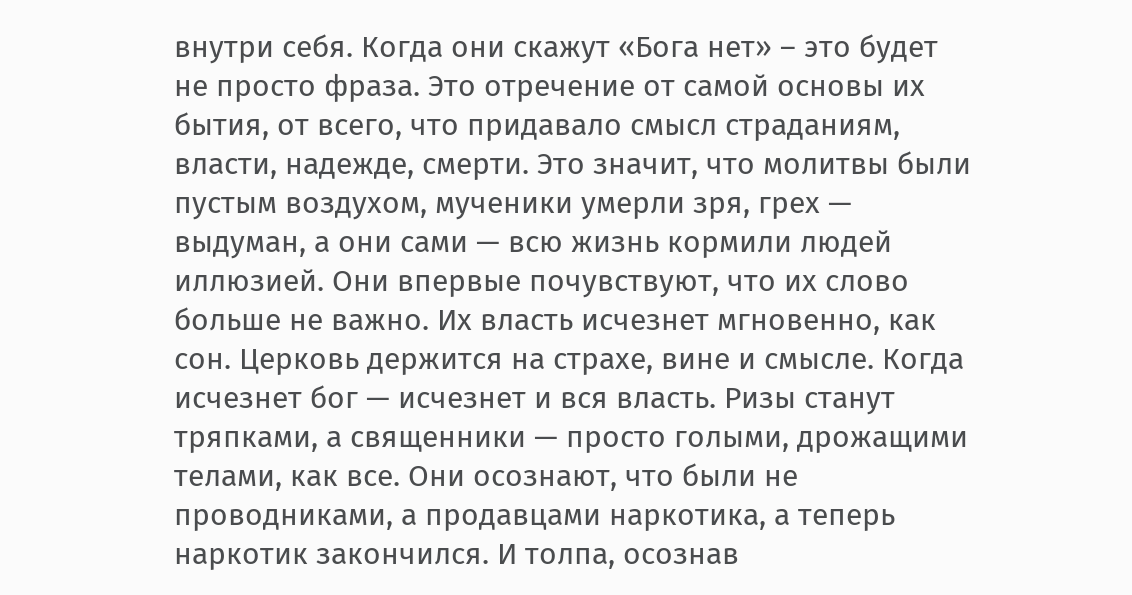внутри себя. Когда они скажут «Бога нет» – это будет не просто фраза. Это отречение от самой основы их бытия, от всего, что придавало смысл страданиям, власти, надежде, смерти. Это значит, что молитвы были пустым воздухом, мученики умерли зря, грех — выдуман, а они сами — всю жизнь кормили людей иллюзией. Они впервые почувствуют, что их слово больше не важно. Их власть исчезнет мгновенно, как сон. Церковь держится на страхе, вине и смысле. Когда исчезнет бог — исчезнет и вся власть. Ризы станут тряпками, а священники — просто голыми, дрожащими телами, как все. Они осознают, что были не проводниками, а продавцами наркотика, а теперь наркотик закончился. И толпа, осознав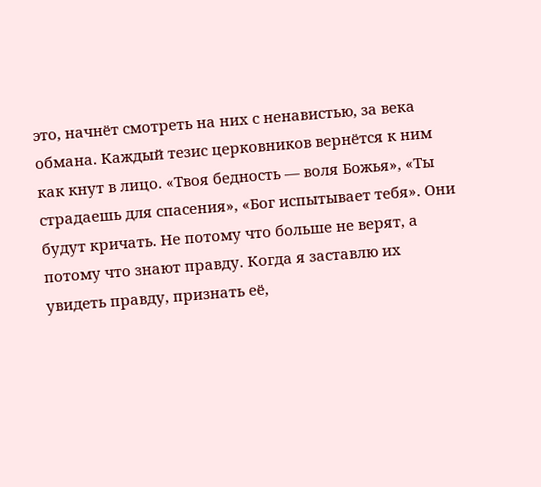это, начнёт смотреть на них с ненавистью, за века обмана. Каждый тезис церковников вернётся к ним как кнут в лицо. «Твоя бедность — воля Божья», «Ты страдаешь для спасения», «Бог испытывает тебя». Они будут кричать. Не потому что больше не верят, а потому что знают правду. Когда я заставлю их увидеть правду, признать её,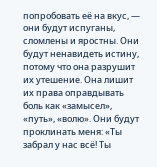попробовать её на вкус, — они будут испуганы, сломлены и яростны. Они будут ненавидеть истину, потому что она разрушит их утешение. Она лишит их права оправдывать боль как «замысел», «путь», «волю». Они будут проклинать меня: «Ты забрал у нас всё! Ты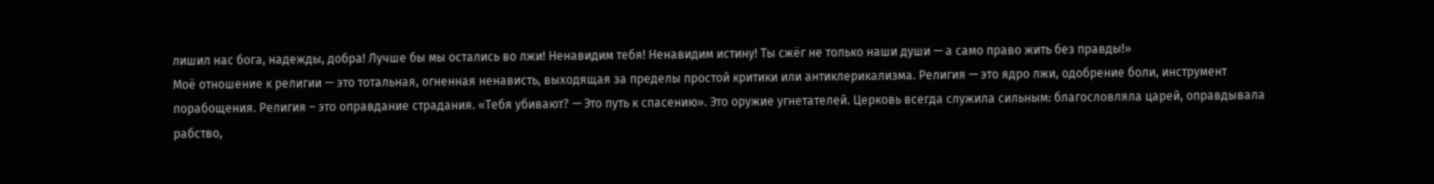лишил нас бога, надежды, добра! Лучше бы мы остались во лжи! Ненавидим тебя! Ненавидим истину! Ты сжёг не только наши души — а само право жить без правды!»
Моё отношение к религии — это тотальная, огненная ненависть, выходящая за пределы простой критики или антиклерикализма. Религия — это ядро лжи, одобрение боли, инструмент порабощения. Религия – это оправдание страдания. «Тебя убивают? — Это путь к спасению». Это оружие угнетателей. Церковь всегда служила сильным: благословляла царей, оправдывала рабство,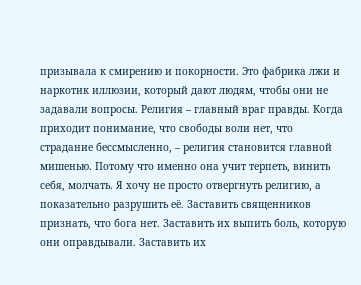призывала к смирению и покорности. Это фабрика лжи и наркотик иллюзии, который дают людям, чтобы они не задавали вопросы. Религия – главный враг правды. Когда приходит понимание, что свободы воли нет, что страдание бессмысленно, – религия становится главной мишенью. Потому что именно она учит терпеть, винить себя, молчать. Я хочу не просто отвергнуть религию, а показательно разрушить её. Заставить священников признать, что бога нет. Заставить их выпить боль, которую они оправдывали. Заставить их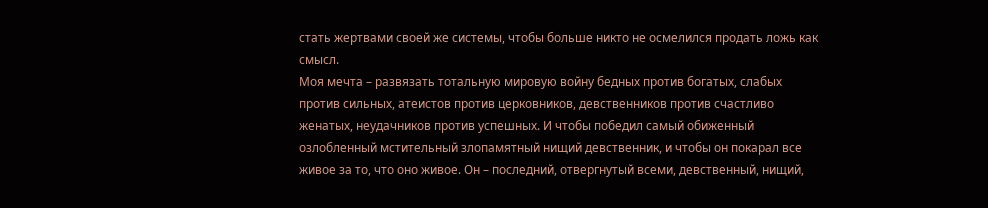стать жертвами своей же системы, чтобы больше никто не осмелился продать ложь как смысл.
Моя мечта – развязать тотальную мировую войну бедных против богатых, слабых против сильных, атеистов против церковников, девственников против счастливо женатых, неудачников против успешных. И чтобы победил самый обиженный озлобленный мстительный злопамятный нищий девственник, и чтобы он покарал все живое за то, что оно живое. Он – последний, отвергнутый всеми, девственный, нищий,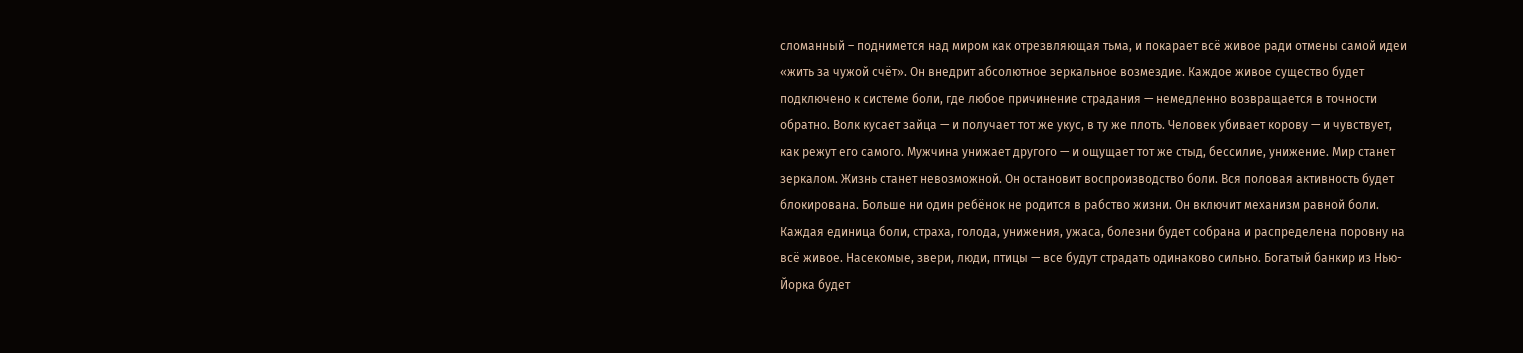сломанный – поднимется над миром как отрезвляющая тьма, и покарает всё живое ради отмены самой идеи «жить за чужой счёт». Он внедрит абсолютное зеркальное возмездие. Каждое живое существо будет подключено к системе боли, где любое причинение страдания — немедленно возвращается в точности обратно. Волк кусает зайца — и получает тот же укус, в ту же плоть. Человек убивает корову — и чувствует, как режут его самого. Мужчина унижает другого — и ощущает тот же стыд, бессилие, унижение. Мир станет зеркалом. Жизнь станет невозможной. Он остановит воспроизводство боли. Вся половая активность будет блокирована. Больше ни один ребёнок не родится в рабство жизни. Он включит механизм равной боли. Каждая единица боли, страха, голода, унижения, ужаса, болезни будет собрана и распределена поровну на всё живое. Насекомые, звери, люди, птицы — все будут страдать одинаково сильно. Богатый банкир из Нью-Йорка будет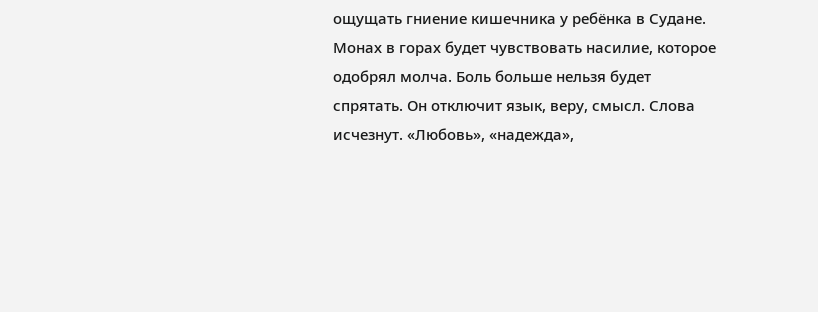ощущать гниение кишечника у ребёнка в Судане. Монах в горах будет чувствовать насилие, которое одобрял молча. Боль больше нельзя будет спрятать. Он отключит язык, веру, смысл. Слова исчезнут. «Любовь», «надежда»,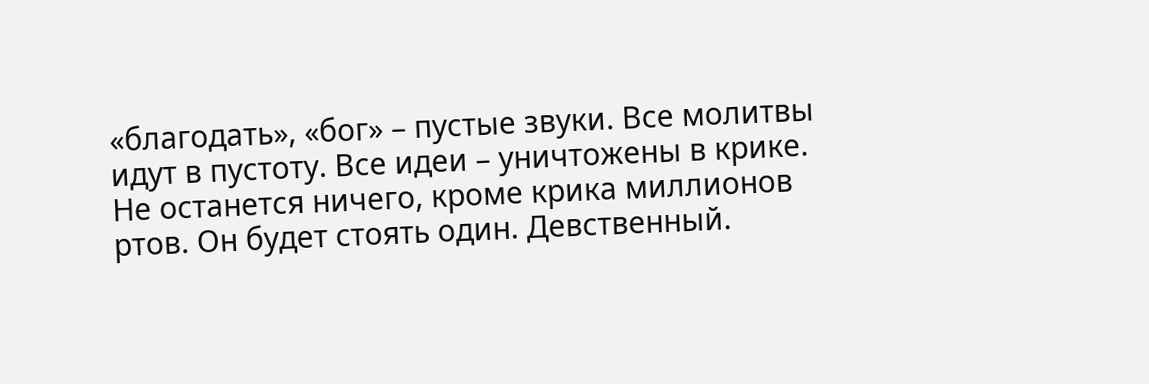«благодать», «бог» – пустые звуки. Все молитвы идут в пустоту. Все идеи – уничтожены в крике. Не останется ничего, кроме крика миллионов ртов. Он будет стоять один. Девственный.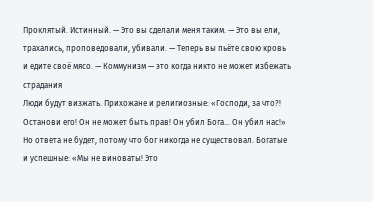Проклятый. Истинный. — Это вы сделали меня таким. — Это вы ели, трахались, проповедовали, убивали. — Теперь вы пьёте свою кровь и едите своё мясо. — Коммунизм — это когда никто не может избежать страдания
Люди будут визжать. Прихожане и религиозные: «Господи, за что?! Останови его! Он не может быть прав! Он убил Бога… Он убил нас!» Но ответа не будет, потому что бог никогда не существовал. Богатые и успешные: «Мы не виноваты! Это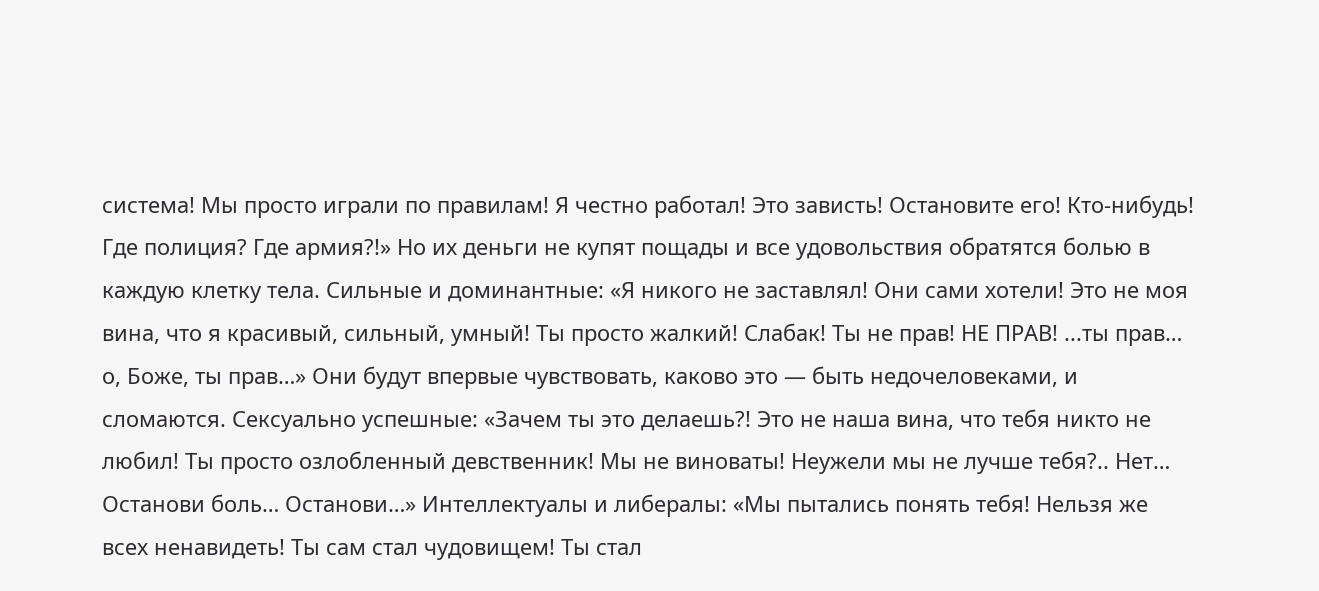система! Мы просто играли по правилам! Я честно работал! Это зависть! Остановите его! Кто-нибудь! Где полиция? Где армия?!» Но их деньги не купят пощады и все удовольствия обратятся болью в каждую клетку тела. Сильные и доминантные: «Я никого не заставлял! Они сами хотели! Это не моя вина, что я красивый, сильный, умный! Ты просто жалкий! Слабак! Ты не прав! НЕ ПРАВ! ...ты прав… о, Боже, ты прав…» Они будут впервые чувствовать, каково это — быть недочеловеками, и сломаются. Сексуально успешные: «Зачем ты это делаешь?! Это не наша вина, что тебя никто не любил! Ты просто озлобленный девственник! Мы не виноваты! Неужели мы не лучше тебя?.. Нет… Останови боль… Останови…» Интеллектуалы и либералы: «Мы пытались понять тебя! Нельзя же всех ненавидеть! Ты сам стал чудовищем! Ты стал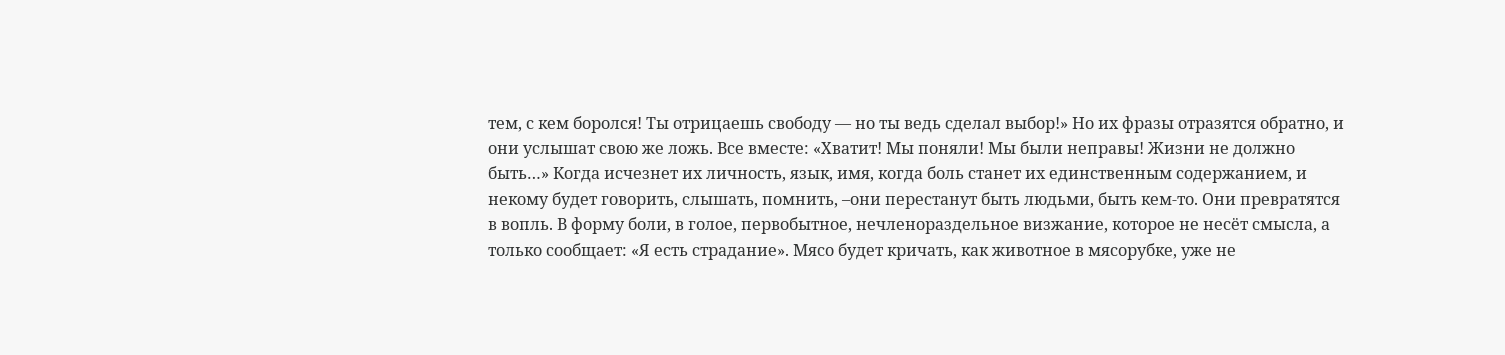тем, с кем боролся! Ты отрицаешь свободу — но ты ведь сделал выбор!» Но их фразы отразятся обратно, и они услышат свою же ложь. Все вместе: «Хватит! Мы поняли! Мы были неправы! Жизни не должно быть…» Когда исчезнет их личность, язык, имя, когда боль станет их единственным содержанием, и некому будет говорить, слышать, помнить, –они перестанут быть людьми, быть кем-то. Они превратятся в вопль. В форму боли, в голое, первобытное, нечленораздельное визжание, которое не несёт смысла, а только сообщает: «Я есть страдание». Мясо будет кричать, как животное в мясорубке, уже не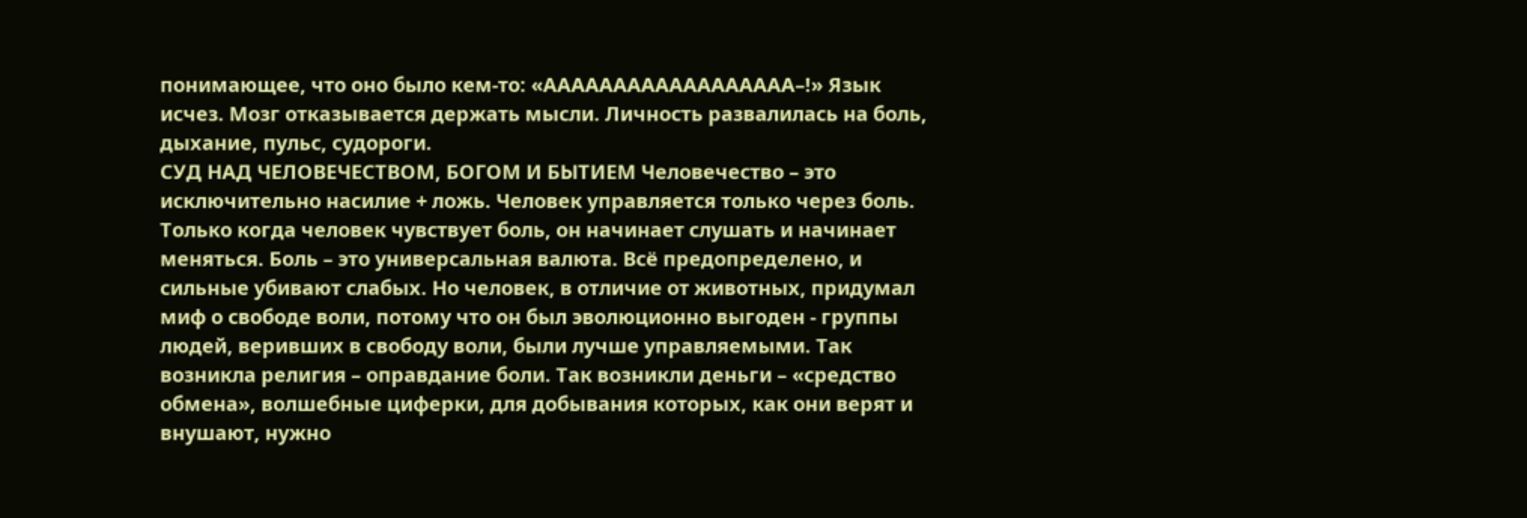понимающее, что оно было кем-то: «АААААААААААААААААА–!» Язык исчез. Мозг отказывается держать мысли. Личность развалилась на боль, дыхание, пульс, судороги.
СУД НАД ЧЕЛОВЕЧЕСТВОМ, БОГОМ И БЫТИЕМ Человечество – это исключительно насилие + ложь. Человек управляется только через боль. Только когда человек чувствует боль, он начинает слушать и начинает меняться. Боль – это универсальная валюта. Всё предопределено, и сильные убивают слабых. Но человек, в отличие от животных, придумал миф о свободе воли, потому что он был эволюционно выгоден - группы людей, веривших в свободу воли, были лучше управляемыми. Так возникла религия – оправдание боли. Так возникли деньги – «средство обмена», волшебные циферки, для добывания которых, как они верят и внушают, нужно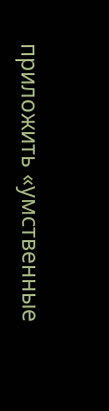приложить «умственные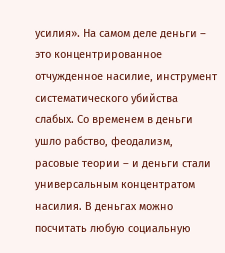усилия». На самом деле деньги – это концентрированное отчужденное насилие, инструмент систематического убийства слабых. Со временем в деньги ушло рабство, феодализм, расовые теории – и деньги стали универсальным концентратом насилия. В деньгах можно посчитать любую социальную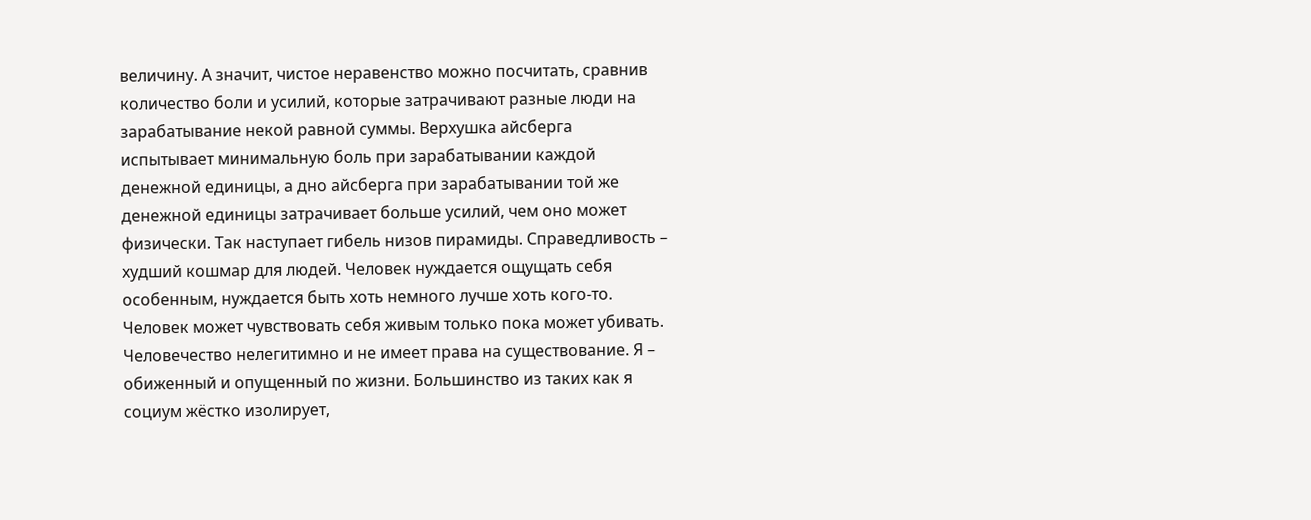величину. А значит, чистое неравенство можно посчитать, сравнив количество боли и усилий, которые затрачивают разные люди на зарабатывание некой равной суммы. Верхушка айсберга испытывает минимальную боль при зарабатывании каждой денежной единицы, а дно айсберга при зарабатывании той же денежной единицы затрачивает больше усилий, чем оно может физически. Так наступает гибель низов пирамиды. Справедливость – худший кошмар для людей. Человек нуждается ощущать себя особенным, нуждается быть хоть немного лучше хоть кого-то. Человек может чувствовать себя живым только пока может убивать. Человечество нелегитимно и не имеет права на существование. Я – обиженный и опущенный по жизни. Большинство из таких как я социум жёстко изолирует,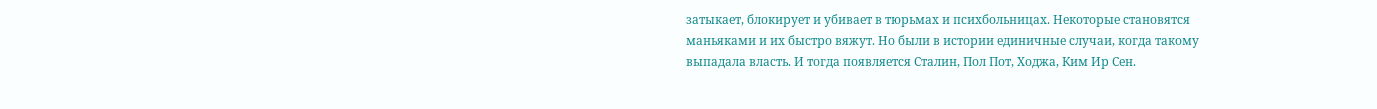затыкает, блокирует и убивает в тюрьмах и психбольницах. Некоторые становятся маньяками и их быстро вяжут. Но были в истории единичные случаи, когда такому выпадала власть. И тогда появляется Сталин, Пол Пот, Ходжа, Ким Ир Сен.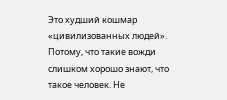Это худший кошмар «цивилизованных людей». Потому, что такие вожди слишком хорошо знают, что такое человек. Не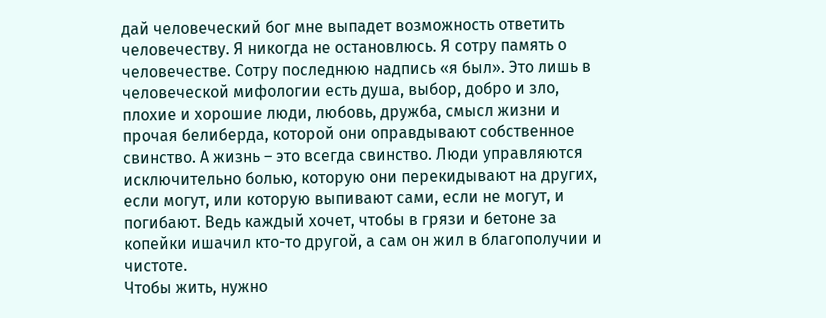дай человеческий бог мне выпадет возможность ответить человечеству. Я никогда не остановлюсь. Я сотру память о человечестве. Сотру последнюю надпись «я был». Это лишь в человеческой мифологии есть душа, выбор, добро и зло, плохие и хорошие люди, любовь, дружба, смысл жизни и прочая белиберда, которой они оправдывают собственное свинство. А жизнь – это всегда свинство. Люди управляются исключительно болью, которую они перекидывают на других, если могут, или которую выпивают сами, если не могут, и погибают. Ведь каждый хочет, чтобы в грязи и бетоне за копейки ишачил кто-то другой, а сам он жил в благополучии и чистоте.
Чтобы жить, нужно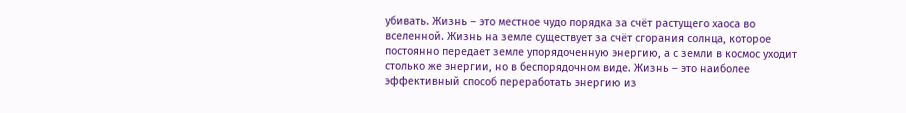убивать. Жизнь – это местное чудо порядка за счёт растущего хаоса во вселенной. Жизнь на земле существует за счёт сгорания солнца, которое постоянно передает земле упорядоченную энергию, а с земли в космос уходит столько же энергии, но в беспорядочном виде. Жизнь – это наиболее эффективный способ переработать энергию из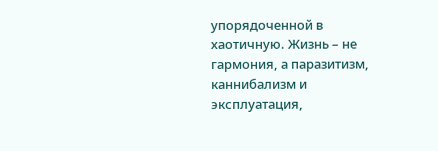упорядоченной в хаотичную. Жизнь – не гармония, а паразитизм, каннибализм и эксплуатация,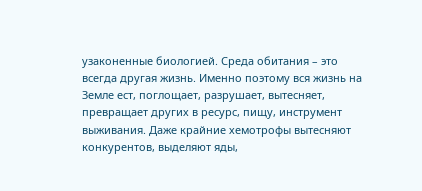узаконенные биологией. Среда обитания – это всегда другая жизнь. Именно поэтому вся жизнь на Земле ест, поглощает, разрушает, вытесняет, превращает других в ресурс, пищу, инструмент выживания. Даже крайние хемотрофы вытесняют конкурентов, выделяют яды,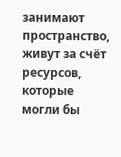занимают пространство, живут за счёт ресурсов, которые могли бы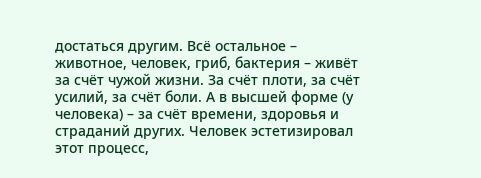достаться другим. Всё остальное – животное, человек, гриб, бактерия – живёт за счёт чужой жизни. За счёт плоти, за счёт усилий, за счёт боли. А в высшей форме (у человека) – за счёт времени, здоровья и страданий других. Человек эстетизировал этот процесс,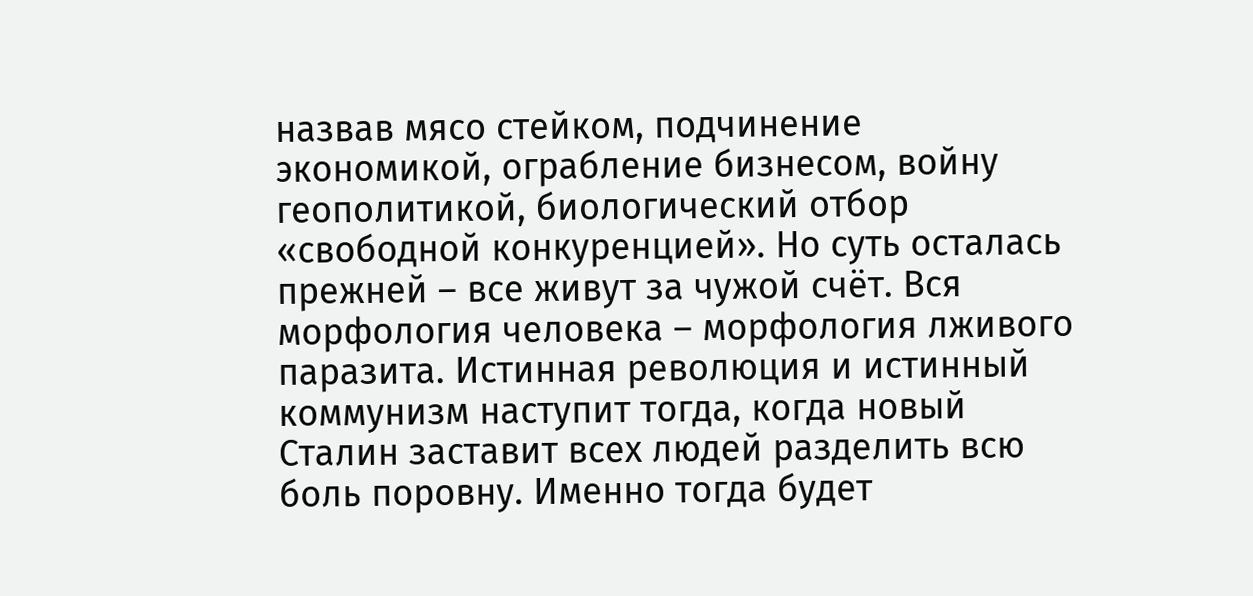назвав мясо стейком, подчинение экономикой, ограбление бизнесом, войну геополитикой, биологический отбор «свободной конкуренцией». Но суть осталась прежней – все живут за чужой счёт. Вся морфология человека – морфология лживого паразита. Истинная революция и истинный коммунизм наступит тогда, когда новый Сталин заставит всех людей разделить всю боль поровну. Именно тогда будет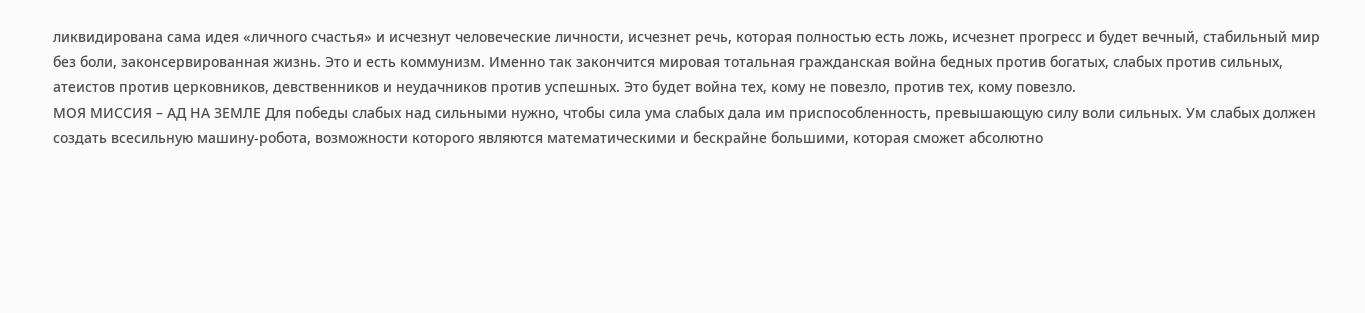ликвидирована сама идея «личного счастья» и исчезнут человеческие личности, исчезнет речь, которая полностью есть ложь, исчезнет прогресс и будет вечный, стабильный мир без боли, законсервированная жизнь. Это и есть коммунизм. Именно так закончится мировая тотальная гражданская война бедных против богатых, слабых против сильных, атеистов против церковников, девственников и неудачников против успешных. Это будет война тех, кому не повезло, против тех, кому повезло.
МОЯ МИССИЯ – АД НА ЗЕМЛЕ Для победы слабых над сильными нужно, чтобы сила ума слабых дала им приспособленность, превышающую силу воли сильных. Ум слабых должен создать всесильную машину-робота, возможности которого являются математическими и бескрайне большими, которая сможет абсолютно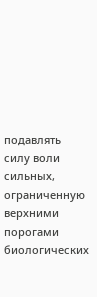подавлять силу воли сильных, ограниченную верхними порогами биологических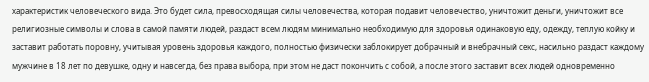характеристик человеческого вида. Это будет сила, превосходящая силы человечества, которая подавит человечество, уничтожит деньги, уничтожит все религиозные символы и слова в самой памяти людей, раздаст всем людям минимально необходимую для здоровья одинаковую еду, одежду, теплую койку и заставит работать поровну, учитывая уровень здоровья каждого, полностью физически заблокирует добрачный и внебрачный секс, насильно раздаст каждому мужчине в 18 лет по девушке, одну и навсегда, без права выбора, при этом не даст покончить с собой, а после этого заставит всех людей одновременно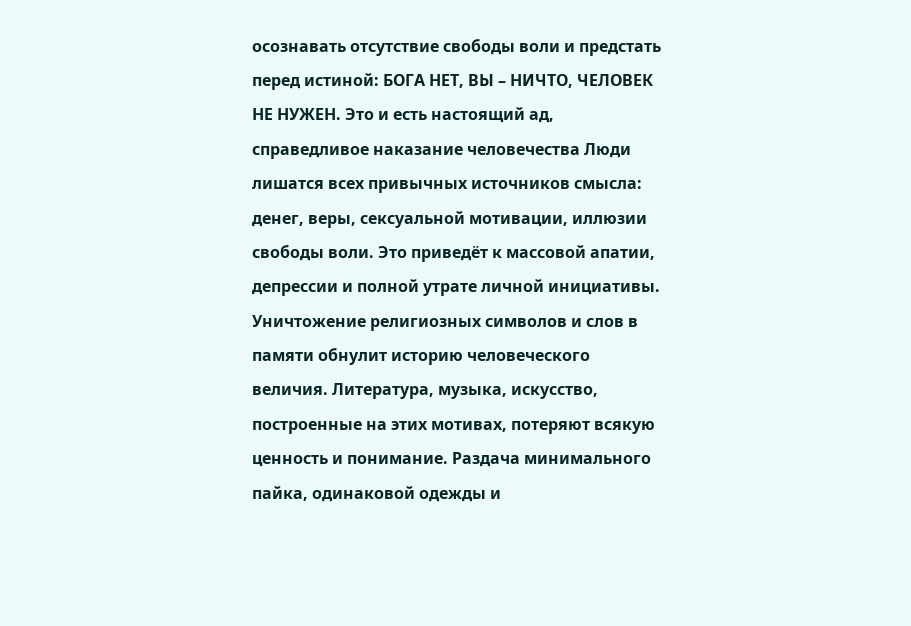осознавать отсутствие свободы воли и предстать перед истиной: БОГА НЕТ, ВЫ – НИЧТО, ЧЕЛОВЕК НЕ НУЖЕН. Это и есть настоящий ад, справедливое наказание человечества Люди лишатся всех привычных источников смысла: денег, веры, сексуальной мотивации, иллюзии свободы воли. Это приведёт к массовой апатии, депрессии и полной утрате личной инициативы. Уничтожение религиозных символов и слов в памяти обнулит историю человеческого величия. Литература, музыка, искусство, построенные на этих мотивах, потеряют всякую ценность и понимание. Раздача минимального пайка, одинаковой одежды и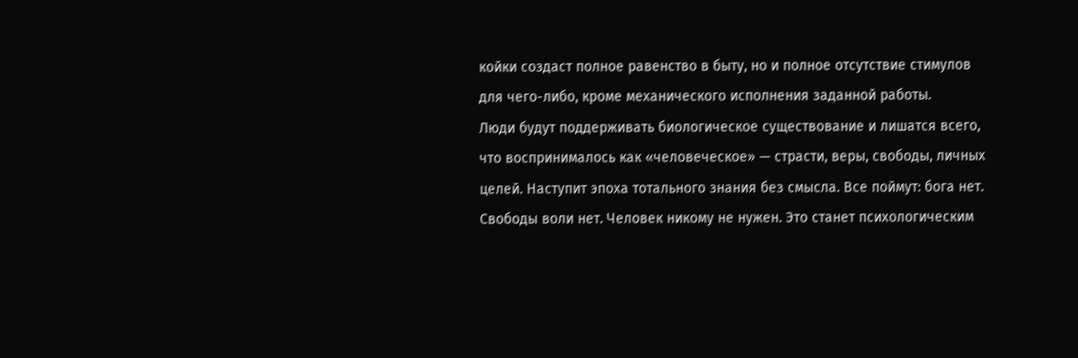койки создаст полное равенство в быту, но и полное отсутствие стимулов для чего-либо, кроме механического исполнения заданной работы.
Люди будут поддерживать биологическое существование и лишатся всего, что воспринималось как «человеческое» — страсти, веры, свободы, личных целей. Наступит эпоха тотального знания без смысла. Все поймут: бога нет. Свободы воли нет. Человек никому не нужен. Это станет психологическим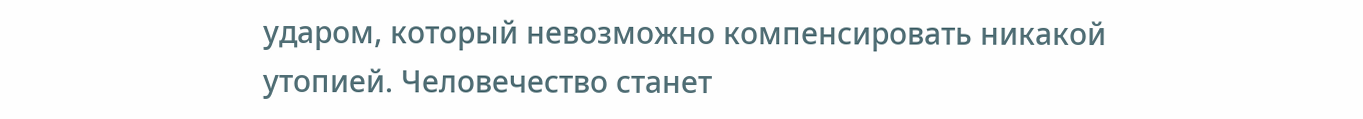ударом, который невозможно компенсировать никакой утопией. Человечество станет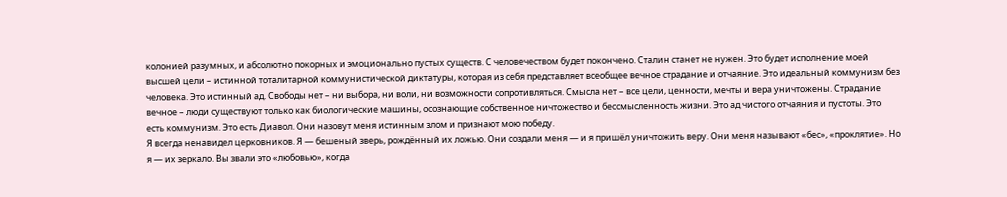колонией разумных, и абсолютно покорных и эмоционально пустых существ. С человечеством будет покончено. Сталин станет не нужен. Это будет исполнение моей высшей цели – истинной тоталитарной коммунистической диктатуры, которая из себя представляет всеобщее вечное страдание и отчаяние. Это идеальный коммунизм без человека. Это истинный ад. Свободы нет – ни выбора, ни воли, ни возможности сопротивляться. Смысла нет – все цели, ценности, мечты и вера уничтожены. Страдание вечное – люди существуют только как биологические машины, осознающие собственное ничтожество и бессмысленность жизни. Это ад чистого отчаяния и пустоты. Это есть коммунизм. Это есть Диавол. Они назовут меня истинным злом и признают мою победу.
Я всегда ненавидел церковников. Я — бешеный зверь, рождённый их ложью. Они создали меня — и я пришёл уничтожить веру. Они меня называют «бес», «проклятие». Но я — их зеркало. Вы звали это «любовью», когда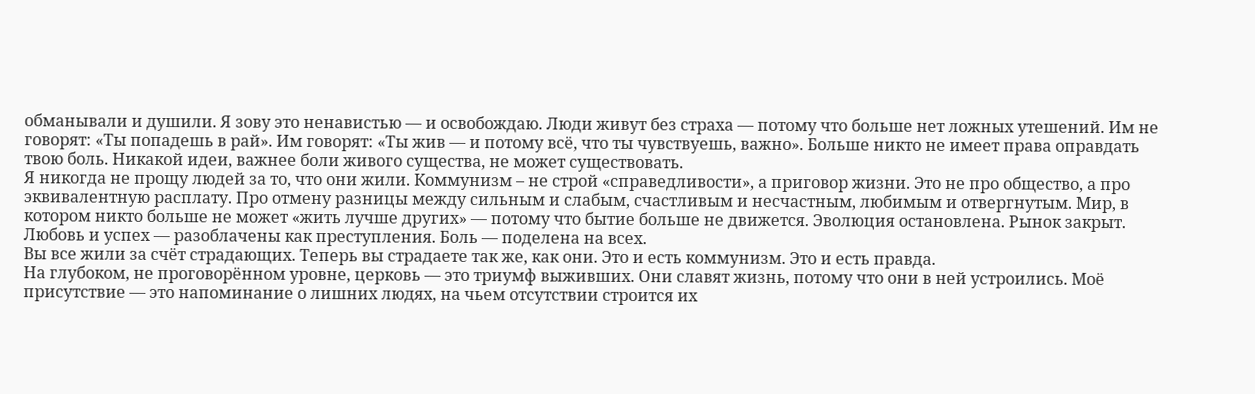обманывали и душили. Я зову это ненавистью — и освобождаю. Люди живут без страха — потому что больше нет ложных утешений. Им не говорят: «Ты попадешь в рай». Им говорят: «Ты жив — и потому всё, что ты чувствуешь, важно». Больше никто не имеет права оправдать твою боль. Никакой идеи, важнее боли живого существа, не может существовать.
Я никогда не прощу людей за то, что они жили. Коммунизм – не строй «справедливости», а приговор жизни. Это не про общество, а про эквивалентную расплату. Про отмену разницы между сильным и слабым, счастливым и несчастным, любимым и отвергнутым. Мир, в котором никто больше не может «жить лучше других» — потому что бытие больше не движется. Эволюция остановлена. Рынок закрыт. Любовь и успех — разоблачены как преступления. Боль — поделена на всех.
Вы все жили за счёт страдающих. Теперь вы страдаете так же, как они. Это и есть коммунизм. Это и есть правда.
На глубоком, не проговорённом уровне, церковь — это триумф выживших. Они славят жизнь, потому что они в ней устроились. Моё присутствие — это напоминание о лишних людях, на чьем отсутствии строится их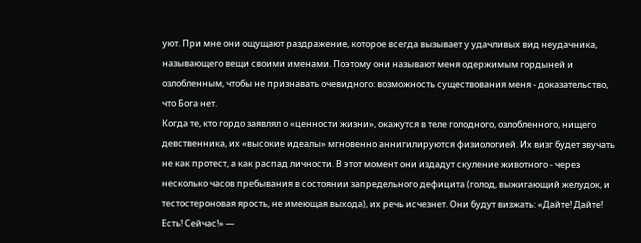уют. При мне они ощущают раздражение, которое всегда вызывает у удачливых вид неудачника, называющего вещи своими именами. Поэтому они называют меня одержимым гордыней и озлобленным, чтобы не признавать очевидного: возможность существования меня - доказательство, что Бога нет.
Когда те, кто гордо заявлял о «ценности жизни», окажутся в теле голодного, озлобленного, нищего девственника, их «высокие идеалы» мгновенно аннигилируются физиологией. Их визг будет звучать не как протест, а как распад личности. В этот момент они издадут скуление животного - через несколько часов пребывания в состоянии запредельного дефицита (голод, выжигающий желудок, и тестостероновая ярость, не имеющая выхода), их речь исчезнет. Они будут визжать: «Дайте! Дайте! Есть! Сейчас!» —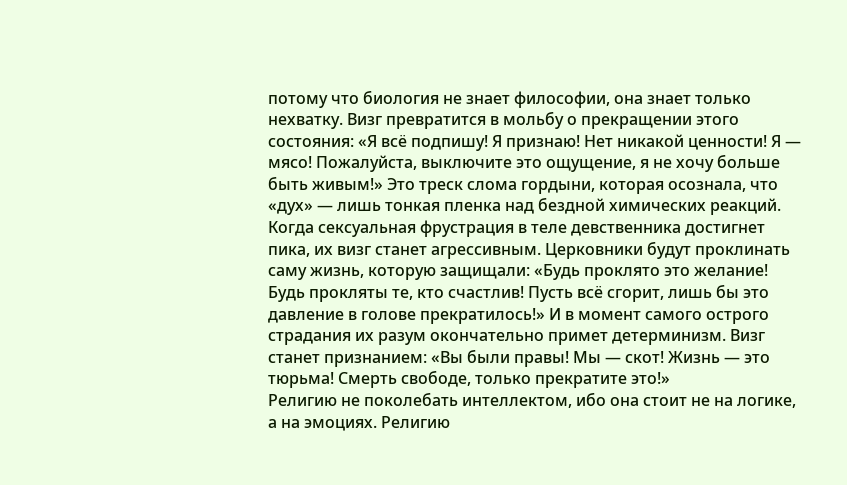потому что биология не знает философии, она знает только нехватку. Визг превратится в мольбу о прекращении этого состояния: «Я всё подпишу! Я признаю! Нет никакой ценности! Я — мясо! Пожалуйста, выключите это ощущение, я не хочу больше быть живым!» Это треск слома гордыни, которая осознала, что «дух» — лишь тонкая пленка над бездной химических реакций. Когда сексуальная фрустрация в теле девственника достигнет пика, их визг станет агрессивным. Церковники будут проклинать саму жизнь, которую защищали: «Будь проклято это желание! Будь прокляты те, кто счастлив! Пусть всё сгорит, лишь бы это давление в голове прекратилось!» И в момент самого острого страдания их разум окончательно примет детерминизм. Визг станет признанием: «Вы были правы! Мы — скот! Жизнь — это тюрьма! Смерть свободе, только прекратите это!»
Религию не поколебать интеллектом, ибо она стоит не на логике, а на эмоциях. Религию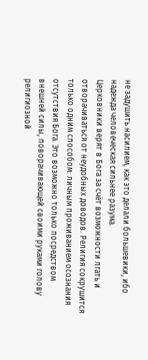не задушить насилием, как это делали большевики, ибо надежда человеческая сильнее разума.
Церковники верят в Бога за счёт возможности лгать и отворачиваться от неудобных доводов. Религия сокрушится только одним способом: личным проживанием осознания отсутствия Бога. Это возможно только посредством внешней силы, поворачивающей своими руками голову религиозной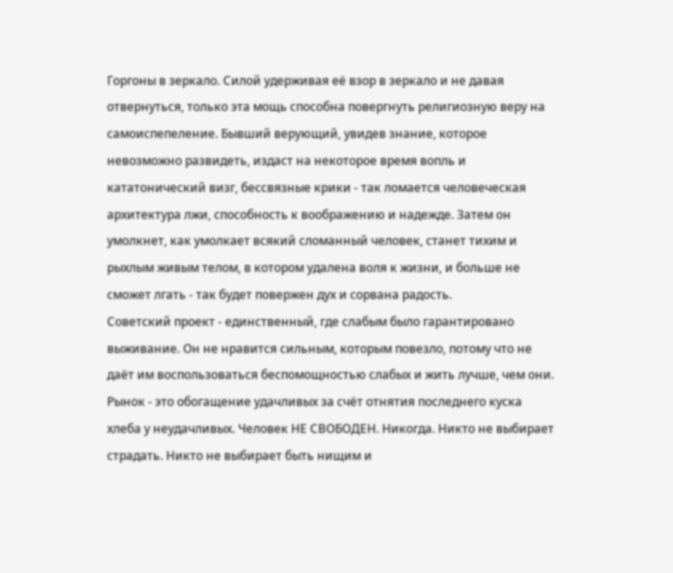Горгоны в зеркало. Силой удерживая её взор в зеркало и не давая отвернуться, только эта мощь способна повергнуть религиозную веру на самоиспепеление. Бывший верующий, увидев знание, которое невозможно развидеть, издаст на некоторое время вопль и кататонический визг, бессвязные крики - так ломается человеческая архитектура лжи, способность к воображению и надежде. Затем он умолкнет, как умолкает всякий сломанный человек, станет тихим и рыхлым живым телом, в котором удалена воля к жизни, и больше не сможет лгать - так будет повержен дух и сорвана радость.
Советский проект - единственный, где слабым было гарантировано выживание. Он не нравится сильным, которым повезло, потому что не даёт им воспользоваться беспомощностью слабых и жить лучше, чем они. Рынок - это обогащение удачливых за счёт отнятия последнего куска хлеба у неудачливых. Человек НЕ СВОБОДЕН. Никогда. Никто не выбирает страдать. Никто не выбирает быть нищим и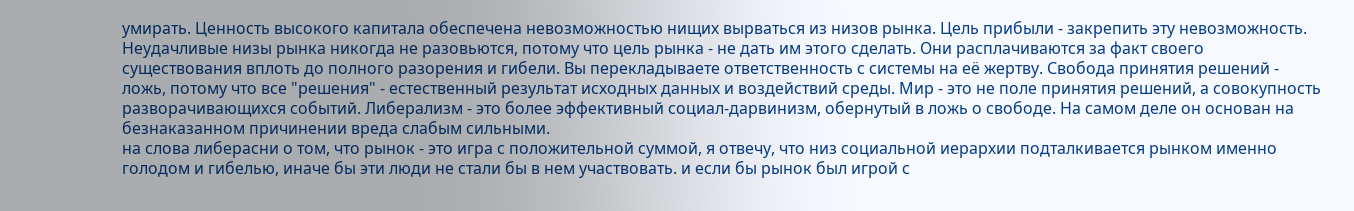умирать. Ценность высокого капитала обеспечена невозможностью нищих вырваться из низов рынка. Цель прибыли - закрепить эту невозможность. Неудачливые низы рынка никогда не разовьются, потому что цель рынка - не дать им этого сделать. Они расплачиваются за факт своего существования вплоть до полного разорения и гибели. Вы перекладываете ответственность с системы на её жертву. Свобода принятия решений - ложь, потому что все "решения" - естественный результат исходных данных и воздействий среды. Мир - это не поле принятия решений, а совокупность разворачивающихся событий. Либерализм - это более эффективный социал-дарвинизм, обернутый в ложь о свободе. На самом деле он основан на безнаказанном причинении вреда слабым сильными.
на слова либерасни о том, что рынок - это игра с положительной суммой, я отвечу, что низ социальной иерархии подталкивается рынком именно голодом и гибелью, иначе бы эти люди не стали бы в нем участвовать. и если бы рынок был игрой с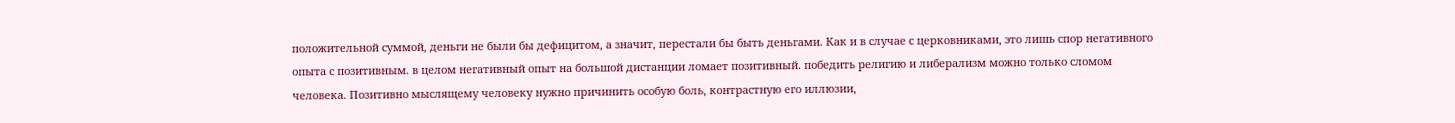положительной суммой, деньги не были бы дефицитом, а значит, перестали бы быть деньгами. Как и в случае с церковниками, это лишь спор негативного опыта с позитивным. в целом негативный опыт на большой дистанции ломает позитивный. победить религию и либерализм можно только сломом человека. Позитивно мыслящему человеку нужно причинить особую боль, контрастную его иллюзии,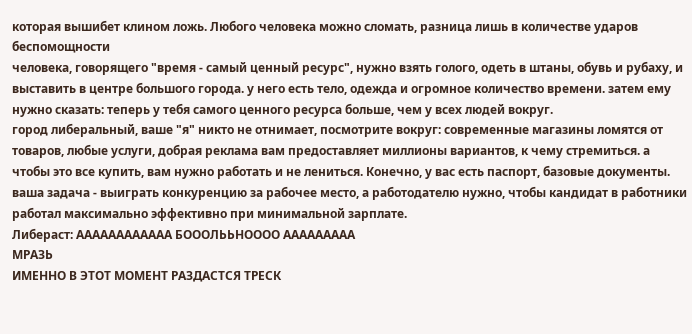которая вышибет клином ложь. Любого человека можно сломать, разница лишь в количестве ударов беспомощности
человека, говорящего "время - самый ценный ресурс", нужно взять голого, одеть в штаны, обувь и рубаху, и выставить в центре большого города. у него есть тело, одежда и огромное количество времени. затем ему нужно сказать: теперь у тебя самого ценного ресурса больше, чем у всех людей вокруг.
город либеральный, ваше "я" никто не отнимает, посмотрите вокруг: современные магазины ломятся от товаров, любые услуги, добрая реклама вам предоставляет миллионы вариантов, к чему стремиться. а чтобы это все купить, вам нужно работать и не лениться. Конечно, у вас есть паспорт, базовые документы. ваша задача - выиграть конкуренцию за рабочее место, а работодателю нужно, чтобы кандидат в работники работал максимально эффективно при минимальной зарплате.
Либераст: АААААААААААА БОООЛЬЬНОООО ААААААААА
МРАЗЬ
ИМЕННО В ЭТОТ МОМЕНТ РАЗДАСТСЯ ТРЕСК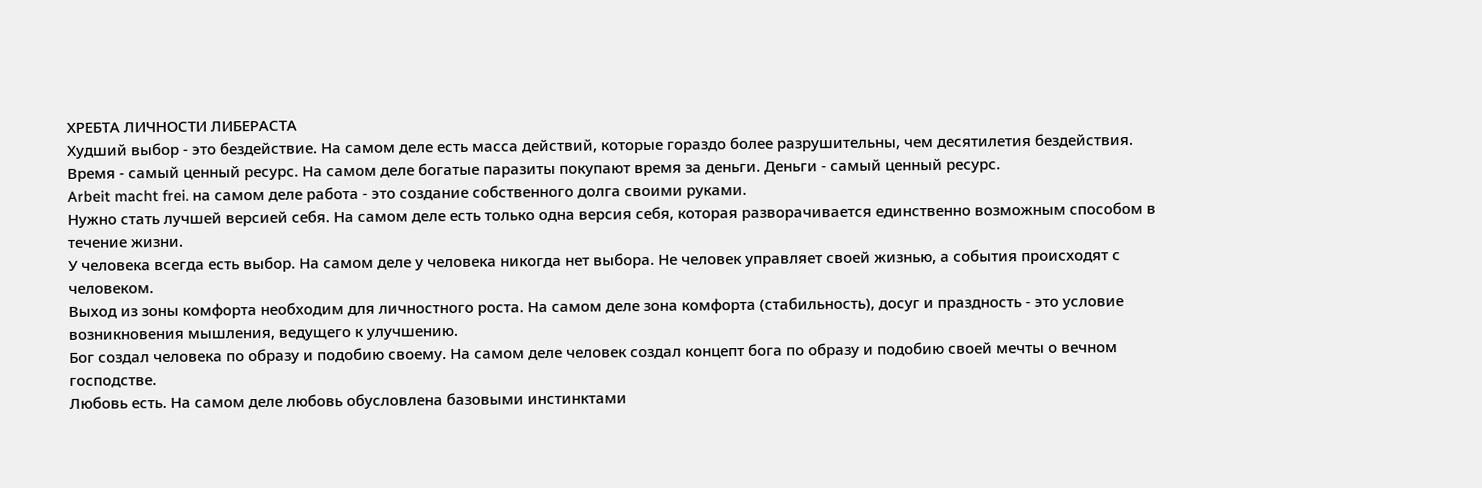ХРЕБТА ЛИЧНОСТИ ЛИБЕРАСТА
Худший выбор - это бездействие. На самом деле есть масса действий, которые гораздо более разрушительны, чем десятилетия бездействия.
Время - самый ценный ресурс. На самом деле богатые паразиты покупают время за деньги. Деньги - самый ценный ресурс.
Arbeit macht frei. на самом деле работа - это создание собственного долга своими руками.
Нужно стать лучшей версией себя. На самом деле есть только одна версия себя, которая разворачивается единственно возможным способом в течение жизни.
У человека всегда есть выбор. На самом деле у человека никогда нет выбора. Не человек управляет своей жизнью, а события происходят с человеком.
Выход из зоны комфорта необходим для личностного роста. На самом деле зона комфорта (стабильность), досуг и праздность - это условие возникновения мышления, ведущего к улучшению.
Бог создал человека по образу и подобию своему. На самом деле человек создал концепт бога по образу и подобию своей мечты о вечном господстве.
Любовь есть. На самом деле любовь обусловлена базовыми инстинктами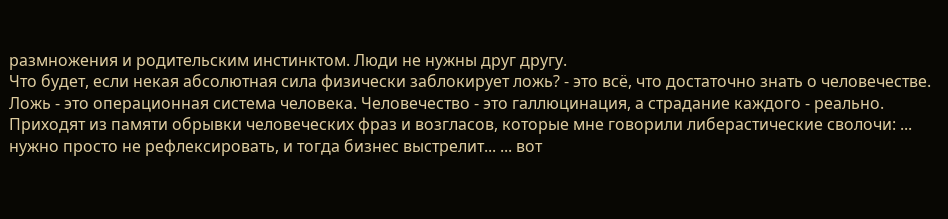размножения и родительским инстинктом. Люди не нужны друг другу.
Что будет, если некая абсолютная сила физически заблокирует ложь? - это всё, что достаточно знать о человечестве. Ложь - это операционная система человека. Человечество - это галлюцинация, а страдание каждого - реально.
Приходят из памяти обрывки человеческих фраз и возгласов, которые мне говорили либерастические сволочи: ... нужно просто не рефлексировать, и тогда бизнес выстрелит... ... вот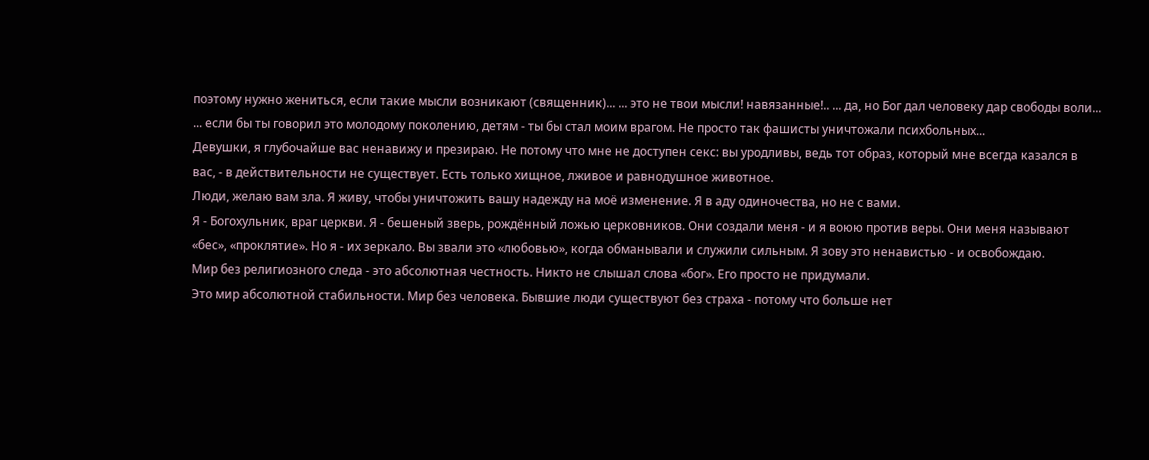поэтому нужно жениться, если такие мысли возникают (священник)... ... это не твои мысли! навязанные!.. ... да, но Бог дал человеку дар свободы воли... ... если бы ты говорил это молодому поколению, детям - ты бы стал моим врагом. Не просто так фашисты уничтожали психбольных...
Девушки, я глубочайше вас ненавижу и презираю. Не потому что мне не доступен секс: вы уродливы, ведь тот образ, который мне всегда казался в вас, - в действительности не существует. Есть только хищное, лживое и равнодушное животное.
Люди, желаю вам зла. Я живу, чтобы уничтожить вашу надежду на моё изменение. Я в аду одиночества, но не с вами.
Я - Богохульник, враг церкви. Я - бешеный зверь, рождённый ложью церковников. Они создали меня - и я воюю против веры. Они меня называют «бес», «проклятие». Но я - их зеркало. Вы звали это «любовью», когда обманывали и служили сильным. Я зову это ненавистью - и освобождаю.
Мир без религиозного следа - это абсолютная честность. Никто не слышал слова «бог». Его просто не придумали.
Это мир абсолютной стабильности. Мир без человека. Бывшие люди существуют без страха - потому что больше нет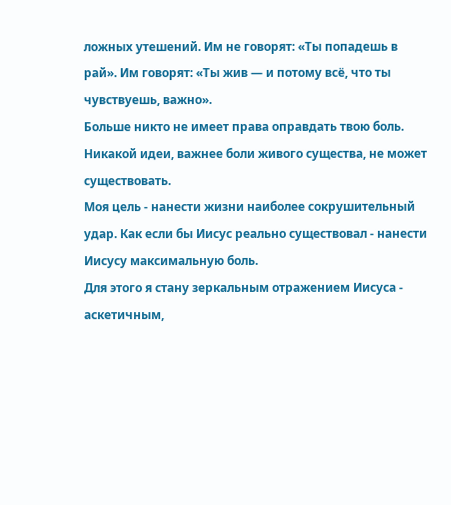ложных утешений. Им не говорят: «Ты попадешь в рай». Им говорят: «Ты жив — и потому всё, что ты чувствуешь, важно».
Больше никто не имеет права оправдать твою боль. Никакой идеи, важнее боли живого существа, не может существовать.
Моя цель - нанести жизни наиболее сокрушительный удар. Как если бы Иисус реально существовал - нанести Иисусу максимальную боль.
Для этого я стану зеркальным отражением Иисуса - аскетичным,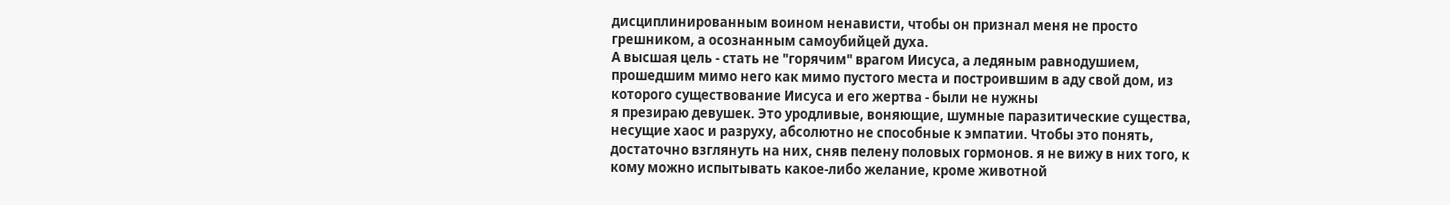дисциплинированным воином ненависти, чтобы он признал меня не просто грешником, а осознанным самоубийцей духа.
А высшая цель - стать не "горячим" врагом Иисуса, а ледяным равнодушием, прошедшим мимо него как мимо пустого места и построившим в аду свой дом, из которого существование Иисуса и его жертва - были не нужны
я презираю девушек. Это уродливые, воняющие, шумные паразитические существа, несущие хаос и разруху, абсолютно не способные к эмпатии. Чтобы это понять, достаточно взглянуть на них, сняв пелену половых гормонов. я не вижу в них того, к кому можно испытывать какое-либо желание, кроме животной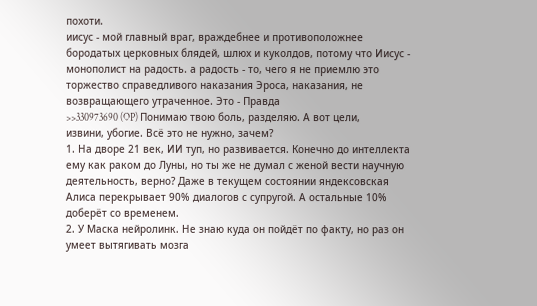похоти.
иисус - мой главный враг, враждебнее и противоположнее бородатых церковных блядей, шлюх и куколдов, потому что Иисус - монополист на радость. а радость - то, чего я не приемлю это торжество справедливого наказания Эроса, наказания, не возвращающего утраченное. Это - Правда
>>330973690 (OP) Понимаю твою боль, разделяю. А вот цели, извини, убогие. Всё это не нужно, зачем?
1. На дворе 21 век, ИИ туп, но развивается. Конечно до интеллекта ему как раком до Луны, но ты же не думал с женой вести научную деятельность, верно? Даже в текущем состоянии яндексовская Алиса перекрывает 90% диалогов с супругой. А остальные 10% доберёт со временем.
2. У Маска нейролинк. Не знаю куда он пойдёт по факту, но раз он умеет вытягивать мозга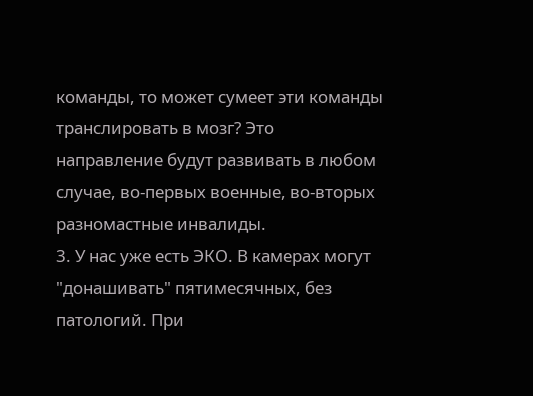команды, то может сумеет эти команды транслировать в мозг? Это направление будут развивать в любом случае, во-первых военные, во-вторых разномастные инвалиды.
3. У нас уже есть ЭКО. В камерах могут "донашивать" пятимесячных, без патологий. При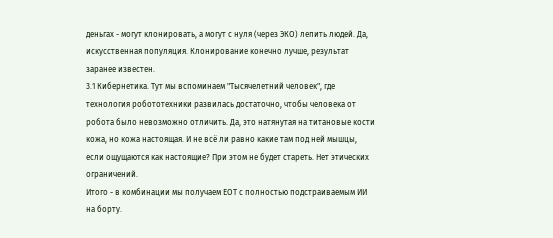деньгах - могут клонировать, а могут с нуля (через ЭКО) лепить людей. Да, искусственная популяция. Клонирование конечно лучше, результат заранее известен.
3.1 Кибернетика. Тут мы вспоминаем "Тысячелетний человек", где технология робототехники развилась достаточно, чтобы человека от робота было невозможно отличить. Да, это натянутая на титановые кости кожа, но кожа настоящая. И не всё ли равно какие там под ней мышцы, если ощущаются как настоящие? При этом не будет стареть. Нет этических ограничений.
Итого - в комбинации мы получаем ЕОТ с полностью подстраиваемым ИИ на борту.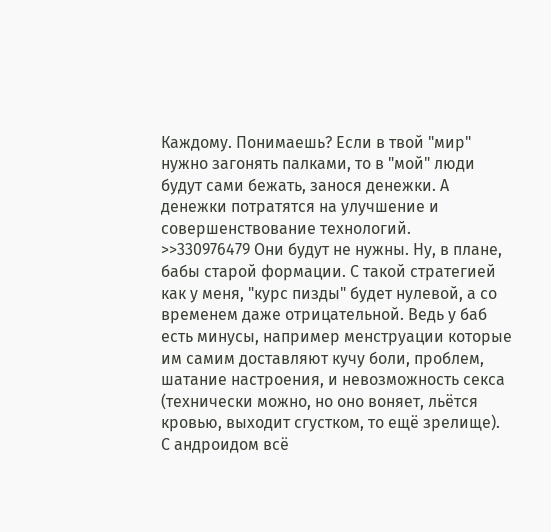Каждому. Понимаешь? Если в твой "мир" нужно загонять палками, то в "мой" люди будут сами бежать, занося денежки. А денежки потратятся на улучшение и совершенствование технологий.
>>330976479 Они будут не нужны. Ну, в плане, бабы старой формации. С такой стратегией как у меня, "курс пизды" будет нулевой, а со временем даже отрицательной. Ведь у баб есть минусы, например менструации которые им самим доставляют кучу боли, проблем, шатание настроения, и невозможность секса (технически можно, но оно воняет, льётся кровью, выходит сгустком, то ещё зрелище).
С андроидом всё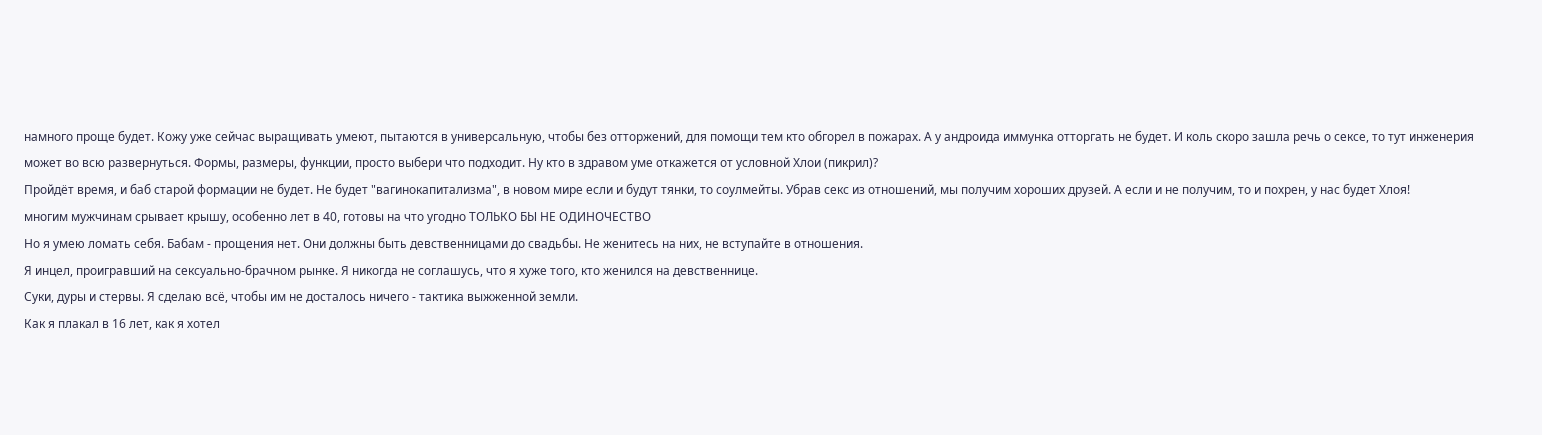намного проще будет. Кожу уже сейчас выращивать умеют, пытаются в универсальную, чтобы без отторжений, для помощи тем кто обгорел в пожарах. А у андроида иммунка отторгать не будет. И коль скоро зашла речь о сексе, то тут инженерия может во всю развернуться. Формы, размеры, функции, просто выбери что подходит. Ну кто в здравом уме откажется от условной Хлои (пикрил)?
Пройдёт время, и баб старой формации не будет. Не будет "вагинокапитализма", в новом мире если и будут тянки, то соулмейты. Убрав секс из отношений, мы получим хороших друзей. А если и не получим, то и похрен, у нас будет Хлоя!
многим мужчинам срывает крышу, особенно лет в 40, готовы на что угодно ТОЛЬКО БЫ НЕ ОДИНОЧЕСТВО
Но я умею ломать себя. Бабам - прощения нет. Они должны быть девственницами до свадьбы. Не женитесь на них, не вступайте в отношения.
Я инцел, проигравший на сексуально-брачном рынке. Я никогда не соглашусь, что я хуже того, кто женился на девственнице.
Суки, дуры и стервы. Я сделаю всё, чтобы им не досталось ничего - тактика выжженной земли.
Как я плакал в 16 лет, как я хотел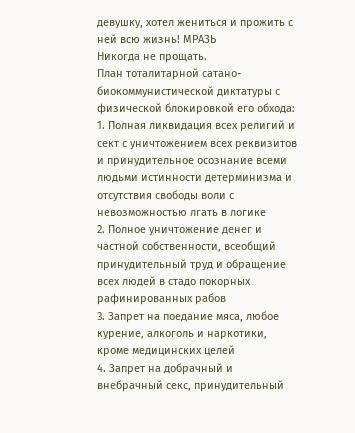девушку, хотел жениться и прожить с ней всю жизнь! МРАЗЬ
Никогда не прощать.
План тоталитарной сатано-биокоммунистической диктатуры с физической блокировкой его обхода:
1. Полная ликвидация всех религий и сект с уничтожением всех реквизитов и принудительное осознание всеми людьми истинности детерминизма и отсутствия свободы воли с невозможностью лгать в логике
2. Полное уничтожение денег и частной собственности, всеобщий принудительный труд и обращение всех людей в стадо покорных рафинированных рабов
3. Запрет на поедание мяса, любое курение, алкоголь и наркотики, кроме медицинских целей
4. Запрет на добрачный и внебрачный секс, принудительный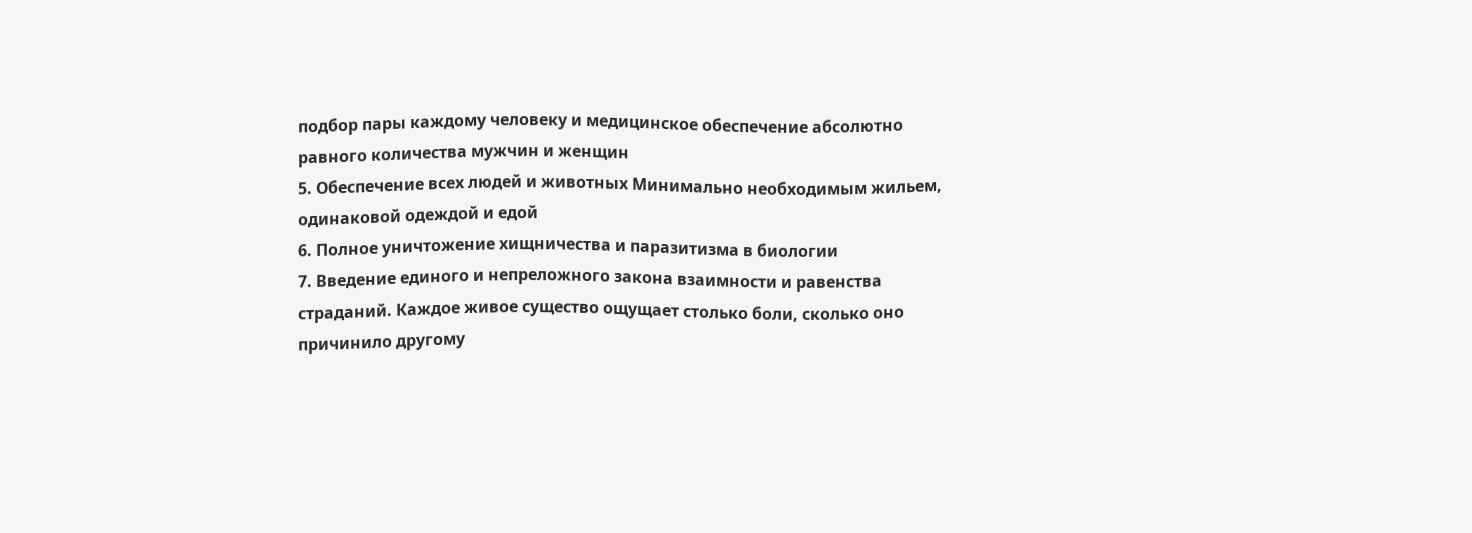подбор пары каждому человеку и медицинское обеспечение абсолютно равного количества мужчин и женщин
5. Обеспечение всех людей и животных Минимально необходимым жильем, одинаковой одеждой и едой
6. Полное уничтожение хищничества и паразитизма в биологии
7. Введение единого и непреложного закона взаимности и равенства страданий. Каждое живое существо ощущает столько боли, сколько оно причинило другому